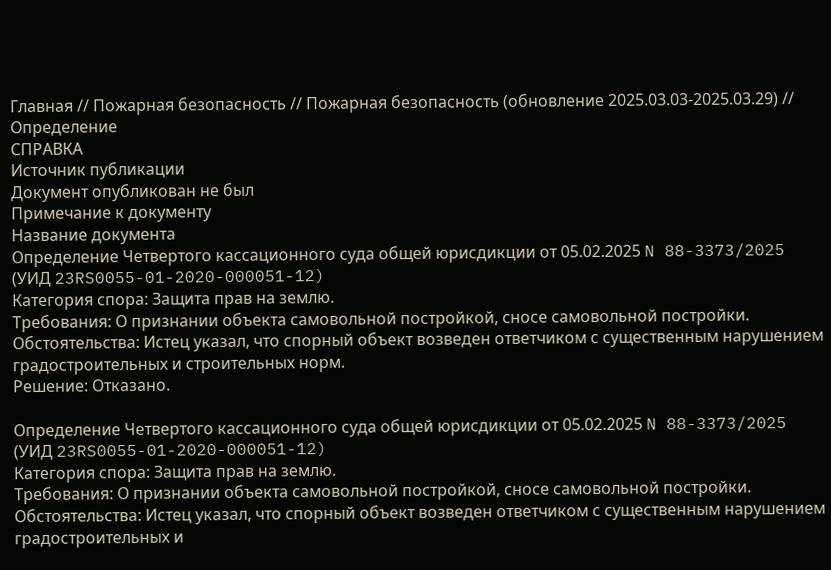Главная // Пожарная безопасность // Пожарная безопасность (обновление 2025.03.03-2025.03.29) // Определение
СПРАВКА
Источник публикации
Документ опубликован не был
Примечание к документу
Название документа
Определение Четвертого кассационного суда общей юрисдикции от 05.02.2025 N 88-3373/2025 (УИД 23RS0055-01-2020-000051-12)
Категория спора: Защита прав на землю.
Требования: О признании объекта самовольной постройкой, сносе самовольной постройки.
Обстоятельства: Истец указал, что спорный объект возведен ответчиком с существенным нарушением градостроительных и строительных норм.
Решение: Отказано.

Определение Четвертого кассационного суда общей юрисдикции от 05.02.2025 N 88-3373/2025 (УИД 23RS0055-01-2020-000051-12)
Категория спора: Защита прав на землю.
Требования: О признании объекта самовольной постройкой, сносе самовольной постройки.
Обстоятельства: Истец указал, что спорный объект возведен ответчиком с существенным нарушением градостроительных и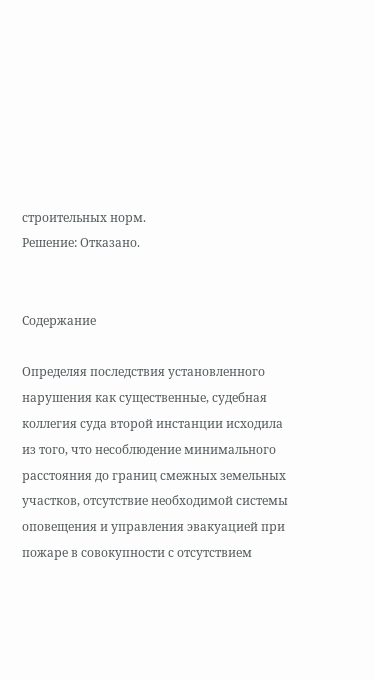строительных норм.
Решение: Отказано.


Содержание

Определяя последствия установленного нарушения как существенные, судебная коллегия суда второй инстанции исходила из того, что несоблюдение минимального расстояния до границ смежных земельных участков, отсутствие необходимой системы оповещения и управления эвакуацией при пожаре в совокупности с отсутствием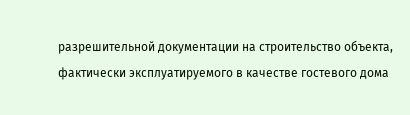разрешительной документации на строительство объекта, фактически эксплуатируемого в качестве гостевого дома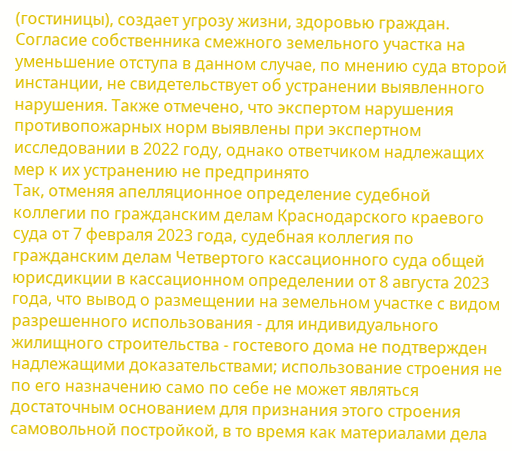(гостиницы), создает угрозу жизни, здоровью граждан. Согласие собственника смежного земельного участка на уменьшение отступа в данном случае, по мнению суда второй инстанции, не свидетельствует об устранении выявленного нарушения. Также отмечено, что экспертом нарушения противопожарных норм выявлены при экспертном исследовании в 2022 году, однако ответчиком надлежащих мер к их устранению не предпринято
Так, отменяя апелляционное определение судебной коллегии по гражданским делам Краснодарского краевого суда от 7 февраля 2023 года, судебная коллегия по гражданским делам Четвертого кассационного суда общей юрисдикции в кассационном определении от 8 августа 2023 года, что вывод о размещении на земельном участке с видом разрешенного использования - для индивидуального жилищного строительства - гостевого дома не подтвержден надлежащими доказательствами; использование строения не по его назначению само по себе не может являться достаточным основанием для признания этого строения самовольной постройкой, в то время как материалами дела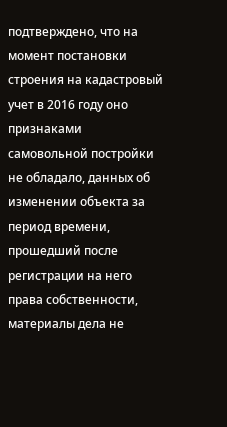подтверждено, что на момент постановки строения на кадастровый учет в 2016 году оно признаками самовольной постройки не обладало, данных об изменении объекта за период времени, прошедший после регистрации на него права собственности, материалы дела не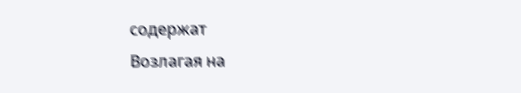содержат
Возлагая на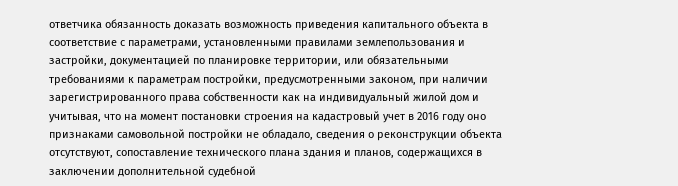ответчика обязанность доказать возможность приведения капитального объекта в соответствие с параметрами, установленными правилами землепользования и застройки, документацией по планировке территории, или обязательными требованиями к параметрам постройки, предусмотренными законом, при наличии зарегистрированного права собственности как на индивидуальный жилой дом и учитывая, что на момент постановки строения на кадастровый учет в 2016 году оно признаками самовольной постройки не обладало, сведения о реконструкции объекта отсутствуют, сопоставление технического плана здания и планов, содержащихся в заключении дополнительной судебной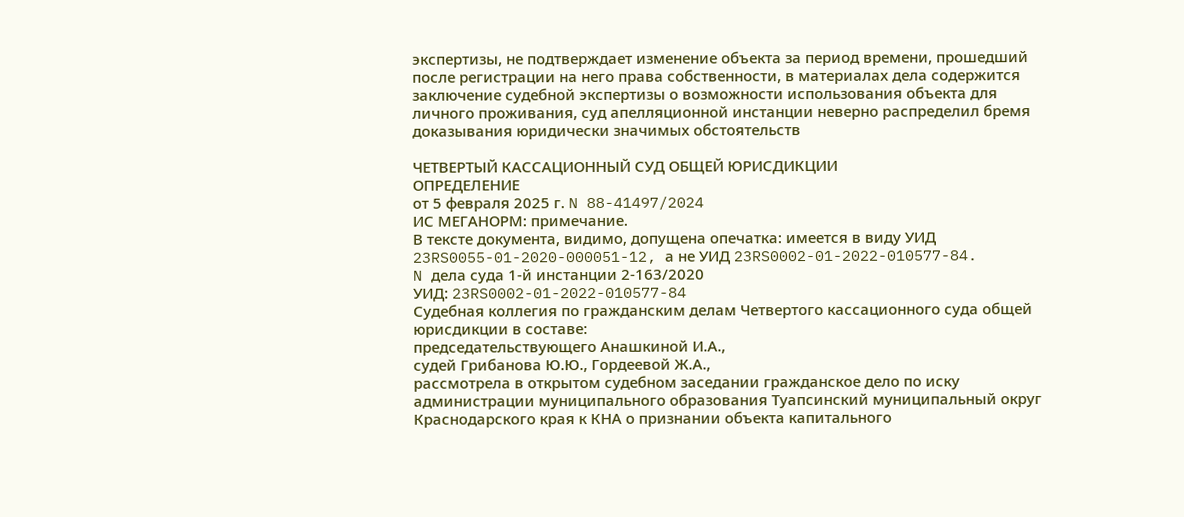экспертизы, не подтверждает изменение объекта за период времени, прошедший после регистрации на него права собственности, в материалах дела содержится заключение судебной экспертизы о возможности использования объекта для личного проживания, суд апелляционной инстанции неверно распределил бремя доказывания юридически значимых обстоятельств

ЧЕТВЕРТЫЙ КАССАЦИОННЫЙ СУД ОБЩЕЙ ЮРИСДИКЦИИ
ОПРЕДЕЛЕНИЕ
от 5 февраля 2025 г. N 88-41497/2024
ИС МЕГАНОРМ: примечание.
В тексте документа, видимо, допущена опечатка: имеется в виду УИД 23RS0055-01-2020-000051-12, а не УИД 23RS0002-01-2022-010577-84.
N дела суда 1-й инстанции 2-163/2020
УИД: 23RS0002-01-2022-010577-84
Судебная коллегия по гражданским делам Четвертого кассационного суда общей юрисдикции в составе:
председательствующего Анашкиной И.А.,
судей Грибанова Ю.Ю., Гордеевой Ж.А.,
рассмотрела в открытом судебном заседании гражданское дело по иску администрации муниципального образования Туапсинский муниципальный округ Краснодарского края к КНА о признании объекта капитального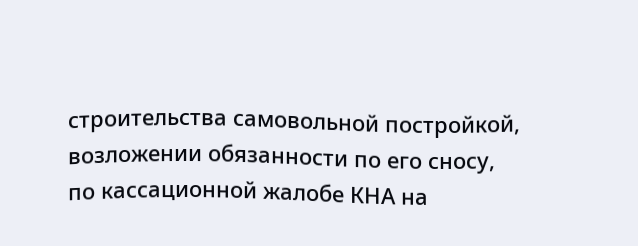строительства самовольной постройкой, возложении обязанности по его сносу,
по кассационной жалобе КНА на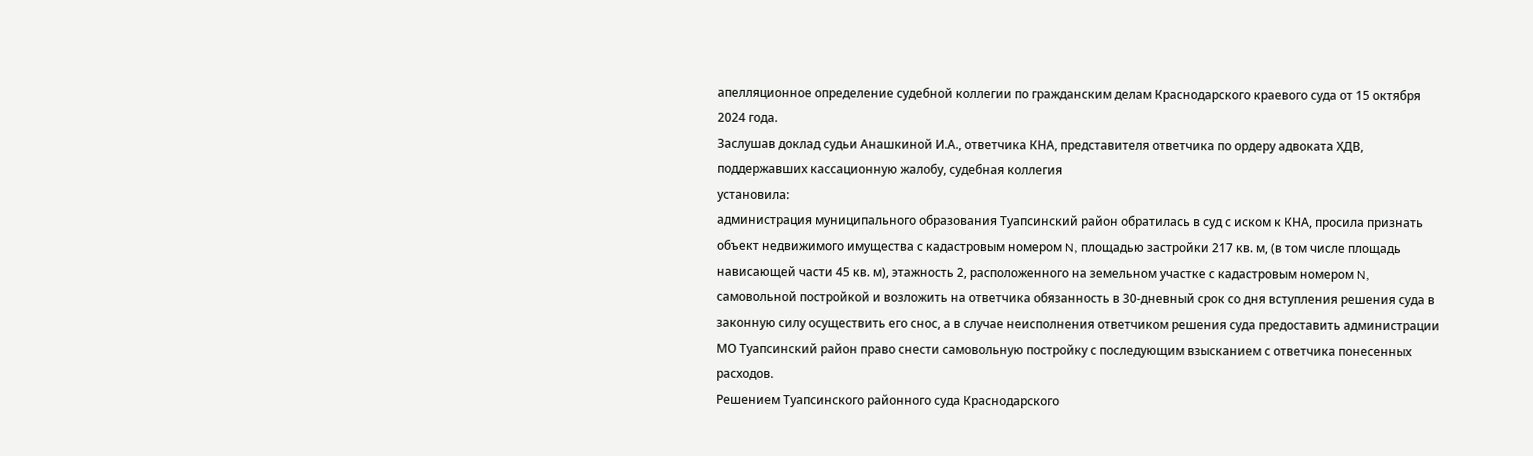апелляционное определение судебной коллегии по гражданским делам Краснодарского краевого суда от 15 октября 2024 года.
Заслушав доклад судьи Анашкиной И.А., ответчика КНА, представителя ответчика по ордеру адвоката ХДВ, поддержавших кассационную жалобу, судебная коллегия
установила:
администрация муниципального образования Туапсинский район обратилась в суд с иском к КНА, просила признать объект недвижимого имущества с кадастровым номером N, площадью застройки 217 кв. м, (в том числе площадь нависающей части 45 кв. м), этажность 2, расположенного на земельном участке с кадастровым номером N, самовольной постройкой и возложить на ответчика обязанность в 30-дневный срок со дня вступления решения суда в законную силу осуществить его снос, а в случае неисполнения ответчиком решения суда предоставить администрации МО Туапсинский район право снести самовольную постройку с последующим взысканием с ответчика понесенных расходов.
Решением Туапсинского районного суда Краснодарского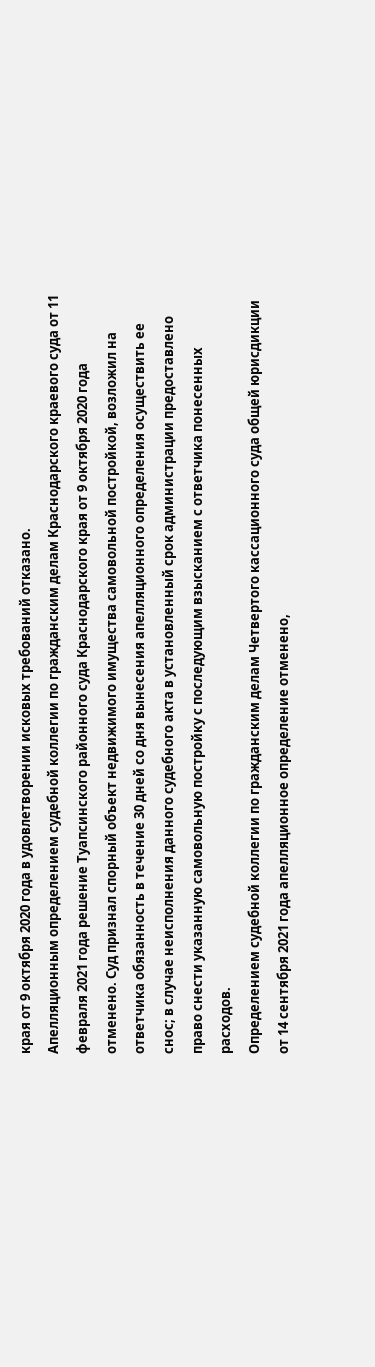края от 9 октября 2020 года в удовлетворении исковых требований отказано.
Апелляционным определением судебной коллегии по гражданским делам Краснодарского краевого суда от 11 февраля 2021 года решение Туапсинского районного суда Краснодарского края от 9 октября 2020 года отменено. Суд признал спорный объект недвижимого имущества самовольной постройкой, возложил на ответчика обязанность в течение 30 дней со дня вынесения апелляционного определения осуществить ее снос; в случае неисполнения данного судебного акта в установленный срок администрации предоставлено право снести указанную самовольную постройку с последующим взысканием с ответчика понесенных расходов.
Определением судебной коллегии по гражданским делам Четвертого кассационного суда общей юрисдикции от 14 сентября 2021 года апелляционное определение отменено,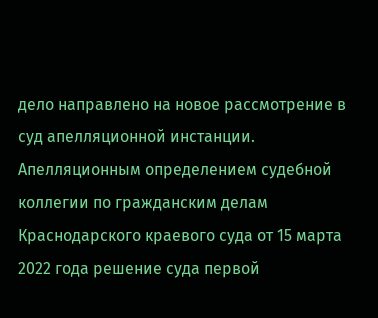дело направлено на новое рассмотрение в суд апелляционной инстанции.
Апелляционным определением судебной коллегии по гражданским делам Краснодарского краевого суда от 15 марта 2022 года решение суда первой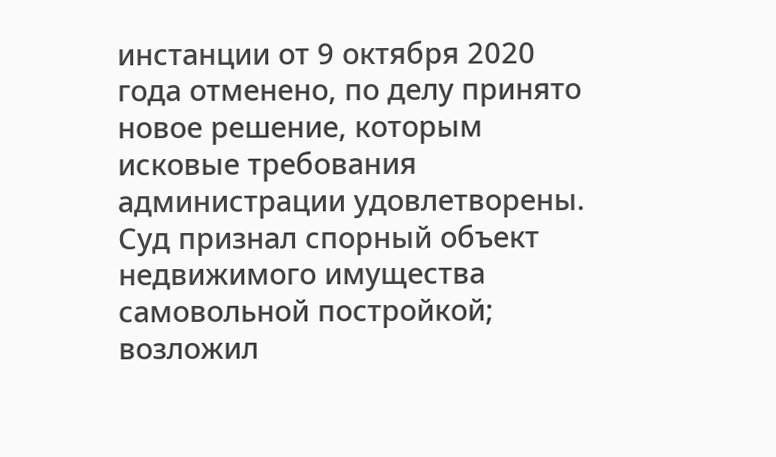инстанции от 9 октября 2020 года отменено, по делу принято новое решение, которым исковые требования администрации удовлетворены. Суд признал спорный объект недвижимого имущества самовольной постройкой; возложил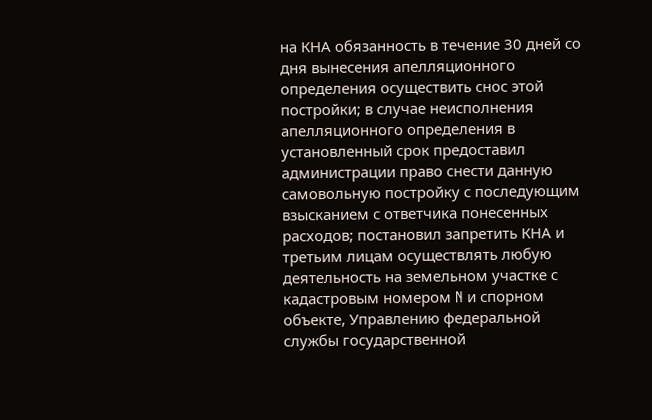на КНА обязанность в течение 30 дней со дня вынесения апелляционного определения осуществить снос этой постройки; в случае неисполнения апелляционного определения в установленный срок предоставил администрации право снести данную самовольную постройку с последующим взысканием с ответчика понесенных расходов; постановил запретить КНА и третьим лицам осуществлять любую деятельность на земельном участке с кадастровым номером N и спорном объекте, Управлению федеральной службы государственной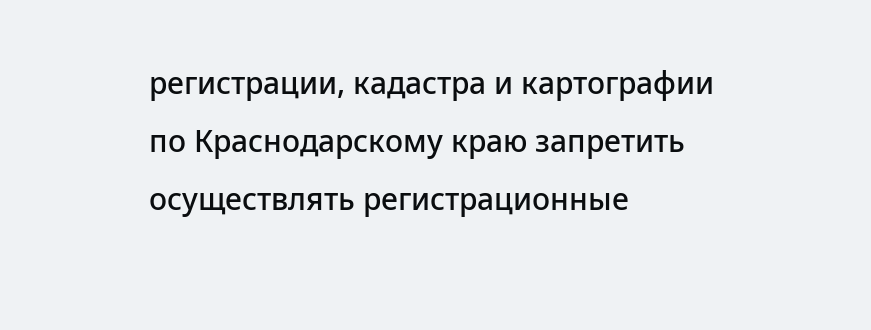регистрации, кадастра и картографии по Краснодарскому краю запретить осуществлять регистрационные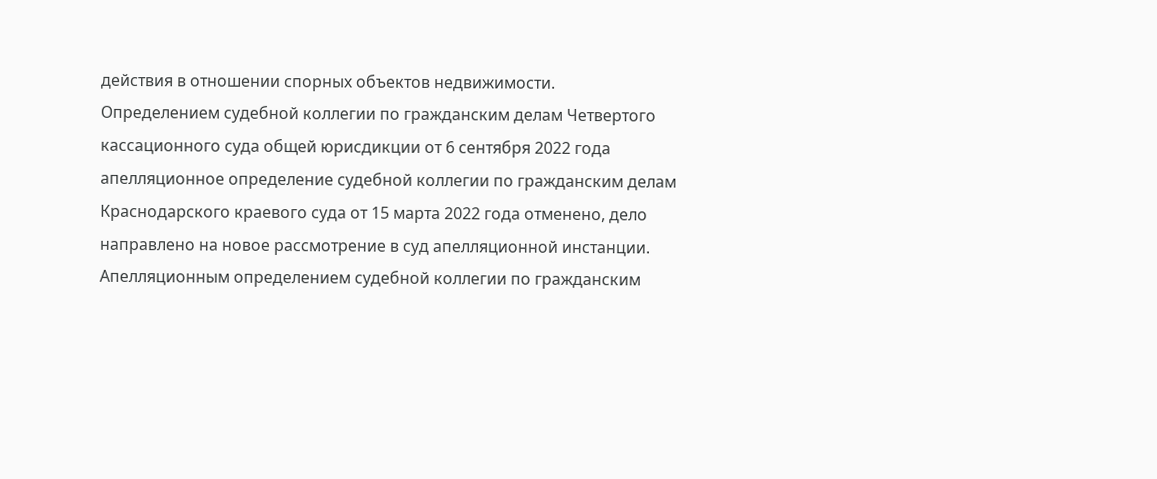действия в отношении спорных объектов недвижимости.
Определением судебной коллегии по гражданским делам Четвертого кассационного суда общей юрисдикции от 6 сентября 2022 года апелляционное определение судебной коллегии по гражданским делам Краснодарского краевого суда от 15 марта 2022 года отменено, дело направлено на новое рассмотрение в суд апелляционной инстанции.
Апелляционным определением судебной коллегии по гражданским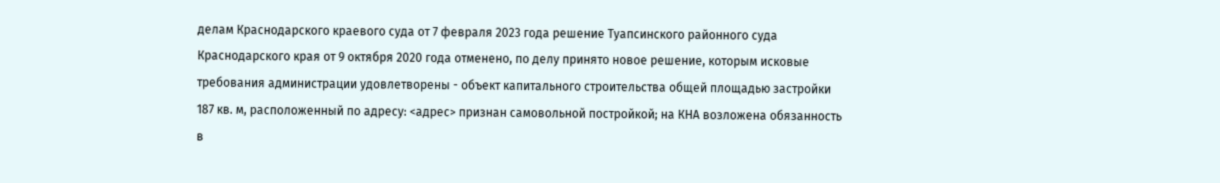делам Краснодарского краевого суда от 7 февраля 2023 года решение Туапсинского районного суда Краснодарского края от 9 октября 2020 года отменено, по делу принято новое решение, которым исковые требования администрации удовлетворены - объект капитального строительства общей площадью застройки 187 кв. м, расположенный по адресу: <адрес> признан самовольной постройкой; на КНА возложена обязанность в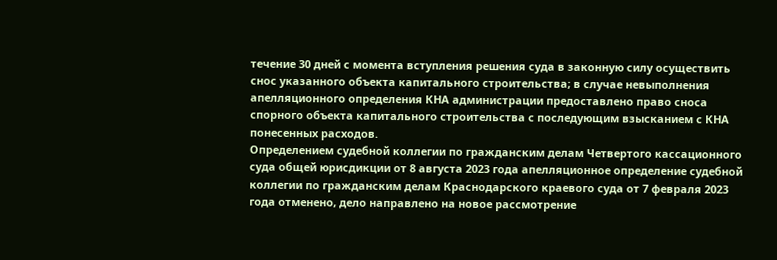течение 30 дней с момента вступления решения суда в законную силу осуществить снос указанного объекта капитального строительства; в случае невыполнения апелляционного определения КНА администрации предоставлено право сноса спорного объекта капитального строительства с последующим взысканием с КНА понесенных расходов.
Определением судебной коллегии по гражданским делам Четвертого кассационного суда общей юрисдикции от 8 августа 2023 года апелляционное определение судебной коллегии по гражданским делам Краснодарского краевого суда от 7 февраля 2023 года отменено, дело направлено на новое рассмотрение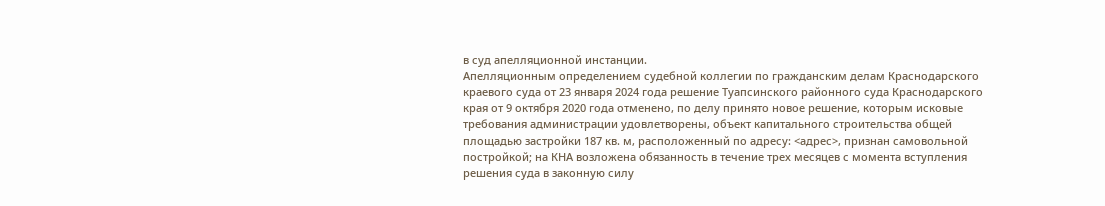в суд апелляционной инстанции.
Апелляционным определением судебной коллегии по гражданским делам Краснодарского краевого суда от 23 января 2024 года решение Туапсинского районного суда Краснодарского края от 9 октября 2020 года отменено, по делу принято новое решение, которым исковые требования администрации удовлетворены, объект капитального строительства общей площадью застройки 187 кв. м, расположенный по адресу: <адрес>, признан самовольной постройкой; на КНА возложена обязанность в течение трех месяцев с момента вступления решения суда в законную силу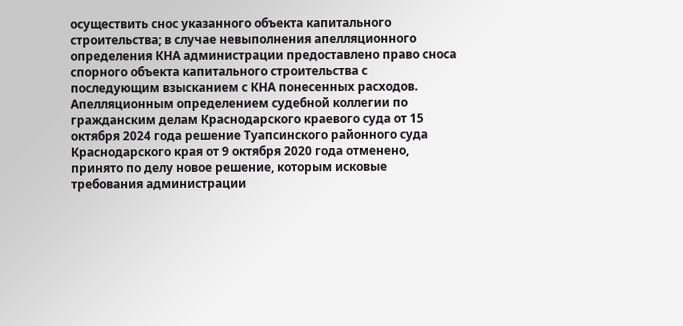осуществить снос указанного объекта капитального строительства; в случае невыполнения апелляционного определения КНА администрации предоставлено право сноса спорного объекта капитального строительства с последующим взысканием с КНА понесенных расходов.
Апелляционным определением судебной коллегии по гражданским делам Краснодарского краевого суда от 15 октября 2024 года решение Туапсинского районного суда Краснодарского края от 9 октября 2020 года отменено, принято по делу новое решение, которым исковые требования администрации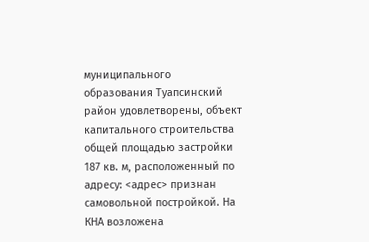муниципального образования Туапсинский район удовлетворены, объект капитального строительства общей площадью застройки 187 кв. м, расположенный по адресу: <адрес> признан самовольной постройкой. На КНА возложена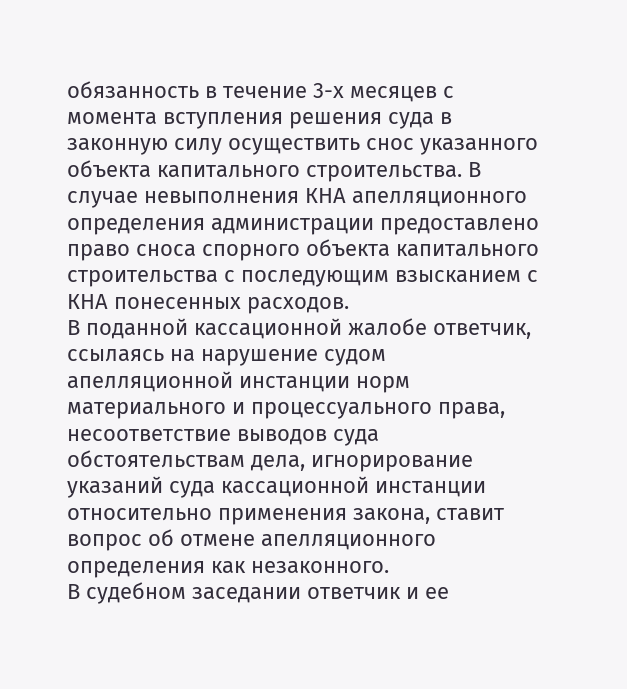обязанность в течение 3-х месяцев с момента вступления решения суда в законную силу осуществить снос указанного объекта капитального строительства. В случае невыполнения КНА апелляционного определения администрации предоставлено право сноса спорного объекта капитального строительства с последующим взысканием с КНА понесенных расходов.
В поданной кассационной жалобе ответчик, ссылаясь на нарушение судом апелляционной инстанции норм материального и процессуального права, несоответствие выводов суда обстоятельствам дела, игнорирование указаний суда кассационной инстанции относительно применения закона, ставит вопрос об отмене апелляционного определения как незаконного.
В судебном заседании ответчик и ее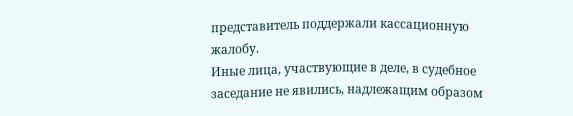представитель поддержали кассационную жалобу.
Иные лица, участвующие в деле, в судебное заседание не явились, надлежащим образом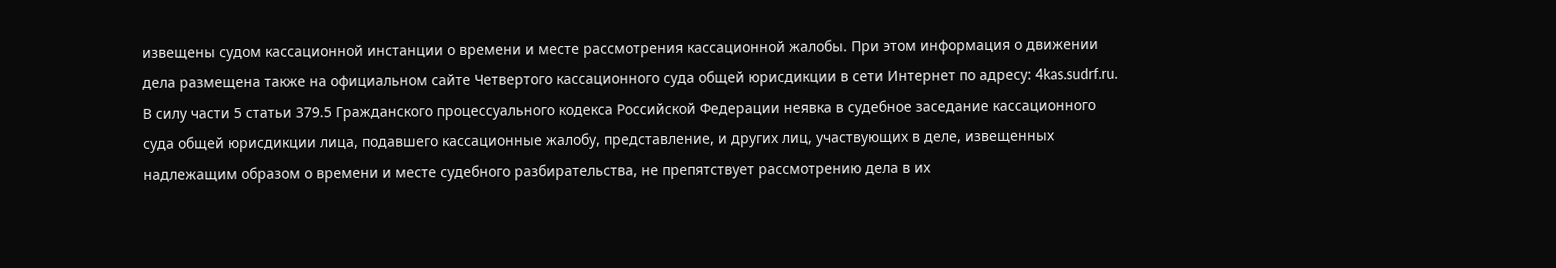извещены судом кассационной инстанции о времени и месте рассмотрения кассационной жалобы. При этом информация о движении дела размещена также на официальном сайте Четвертого кассационного суда общей юрисдикции в сети Интернет по адресу: 4kas.sudrf.ru.
В силу части 5 статьи 379.5 Гражданского процессуального кодекса Российской Федерации неявка в судебное заседание кассационного суда общей юрисдикции лица, подавшего кассационные жалобу, представление, и других лиц, участвующих в деле, извещенных надлежащим образом о времени и месте судебного разбирательства, не препятствует рассмотрению дела в их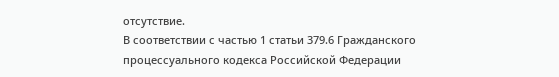отсутствие.
В соответствии с частью 1 статьи 379.6 Гражданского процессуального кодекса Российской Федерации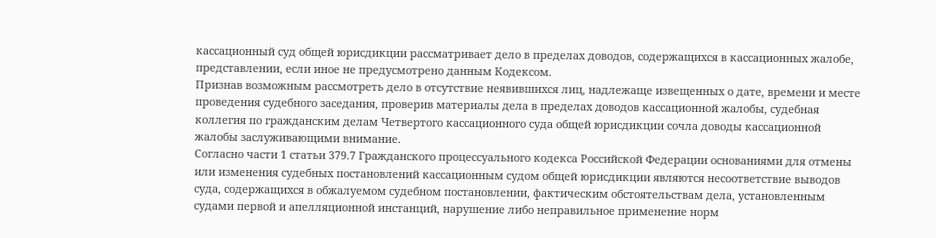кассационный суд общей юрисдикции рассматривает дело в пределах доводов, содержащихся в кассационных жалобе, представлении, если иное не предусмотрено данным Кодексом.
Признав возможным рассмотреть дело в отсутствие неявившихся лиц, надлежаще извещенных о дате, времени и месте проведения судебного заседания, проверив материалы дела в пределах доводов кассационной жалобы, судебная коллегия по гражданским делам Четвертого кассационного суда общей юрисдикции сочла доводы кассационной жалобы заслуживающими внимание.
Согласно части 1 статьи 379.7 Гражданского процессуального кодекса Российской Федерации основаниями для отмены или изменения судебных постановлений кассационным судом общей юрисдикции являются несоответствие выводов суда, содержащихся в обжалуемом судебном постановлении, фактическим обстоятельствам дела, установленным судами первой и апелляционной инстанций, нарушение либо неправильное применение норм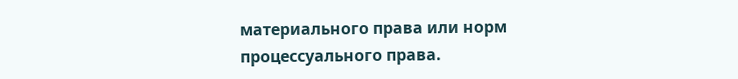материального права или норм процессуального права.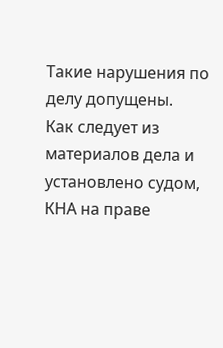Такие нарушения по делу допущены.
Как следует из материалов дела и установлено судом, КНА на праве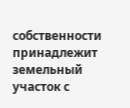собственности принадлежит земельный участок с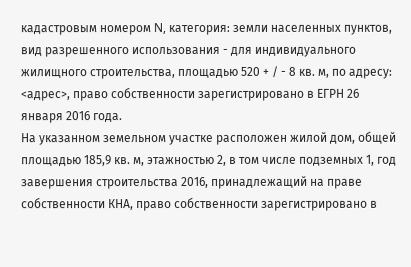кадастровым номером N, категория: земли населенных пунктов, вид разрешенного использования - для индивидуального жилищного строительства, площадью 520 + / - 8 кв. м, по адресу: <адрес>, право собственности зарегистрировано в ЕГРН 26 января 2016 года.
На указанном земельном участке расположен жилой дом, общей площадью 185,9 кв. м, этажностью 2, в том числе подземных 1, год завершения строительства 2016, принадлежащий на праве собственности КНА, право собственности зарегистрировано в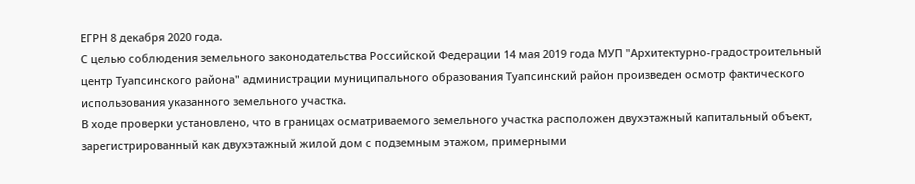ЕГРН 8 декабря 2020 года.
С целью соблюдения земельного законодательства Российской Федерации 14 мая 2019 года МУП "Архитектурно-градостроительный центр Туапсинского района" администрации муниципального образования Туапсинский район произведен осмотр фактического использования указанного земельного участка.
В ходе проверки установлено, что в границах осматриваемого земельного участка расположен двухэтажный капитальный объект, зарегистрированный как двухэтажный жилой дом с подземным этажом, примерными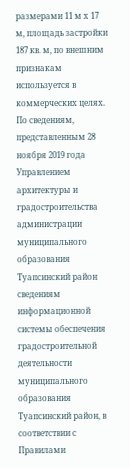размерами 11 м х 17 м, площадь застройки 187 кв. м, по внешним признакам используется в коммерческих целях.
По сведениям, представленным 28 ноября 2019 года Управлением архитектуры и градостроительства администрации муниципального образования Туапсинский район сведениям информационной системы обеспечения градостроительной деятельности муниципального образования Туапсинский район, в соответствии с Правилами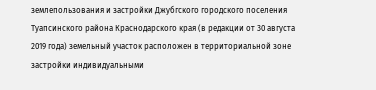землепользования и застройки Джубгского городского поселения Туапсинского района Краснодарского края (в редакции от 30 августа 2019 года) земельный участок расположен в территориальной зоне застройки индивидуальными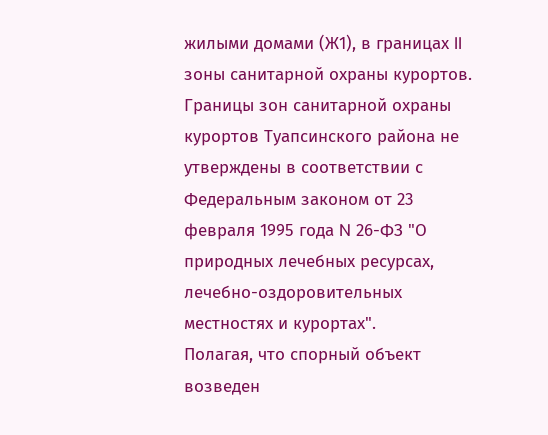жилыми домами (Ж1), в границах II зоны санитарной охраны курортов.
Границы зон санитарной охраны курортов Туапсинского района не утверждены в соответствии с Федеральным законом от 23 февраля 1995 года N 26-ФЗ "О природных лечебных ресурсах, лечебно-оздоровительных местностях и курортах".
Полагая, что спорный объект возведен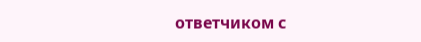ответчиком с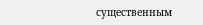существенным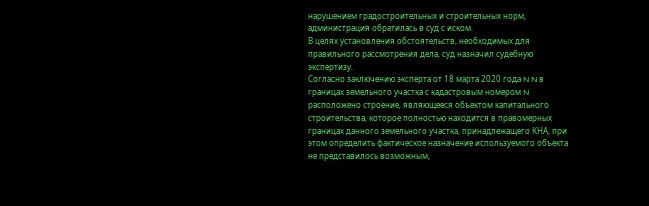нарушением градостроительных и строительных норм, администрация обратилась в суд с иском.
В целях установления обстоятельств, необходимых для правильного рассмотрения дела, суд назначил судебную экспертизу.
Согласно заключению эксперта от 18 марта 2020 года N N в границах земельного участка с кадастровым номером N расположено строение, являющееся объектом капитального строительства, которое полностью находится в правомерных границах данного земельного участка, принадлежащего КНА, при этом определить фактическое назначение используемого объекта не представилось возможным,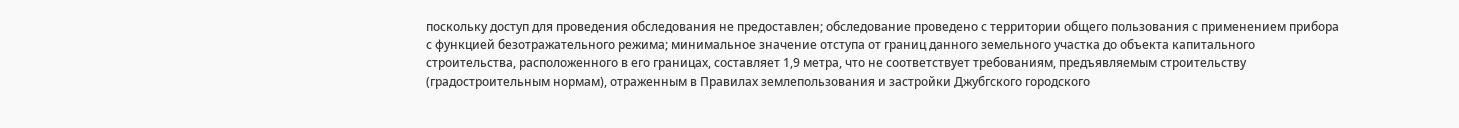поскольку доступ для проведения обследования не предоставлен; обследование проведено с территории общего пользования с применением прибора с функцией безотражательного режима; минимальное значение отступа от границ данного земельного участка до объекта капитального строительства, расположенного в его границах, составляет 1,9 метра, что не соответствует требованиям, предъявляемым строительству (градостроительным нормам), отраженным в Правилах землепользования и застройки Джубгского городского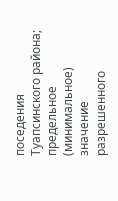поседения Туапсинского района; предельное (минимальное) значение разрешенного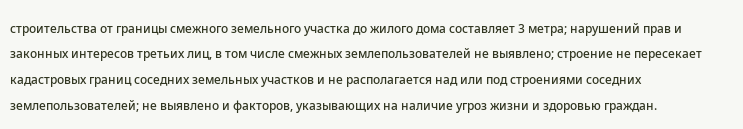строительства от границы смежного земельного участка до жилого дома составляет 3 метра; нарушений прав и законных интересов третьих лиц, в том числе смежных землепользователей не выявлено; строение не пересекает кадастровых границ соседних земельных участков и не располагается над или под строениями соседних землепользователей; не выявлено и факторов, указывающих на наличие угроз жизни и здоровью граждан.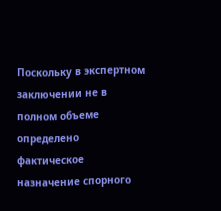Поскольку в экспертном заключении не в полном объеме определено фактическое назначение спорного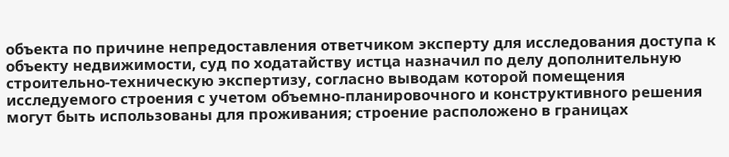объекта по причине непредоставления ответчиком эксперту для исследования доступа к объекту недвижимости, суд по ходатайству истца назначил по делу дополнительную строительно-техническую экспертизу, согласно выводам которой помещения исследуемого строения с учетом объемно-планировочного и конструктивного решения могут быть использованы для проживания; строение расположено в границах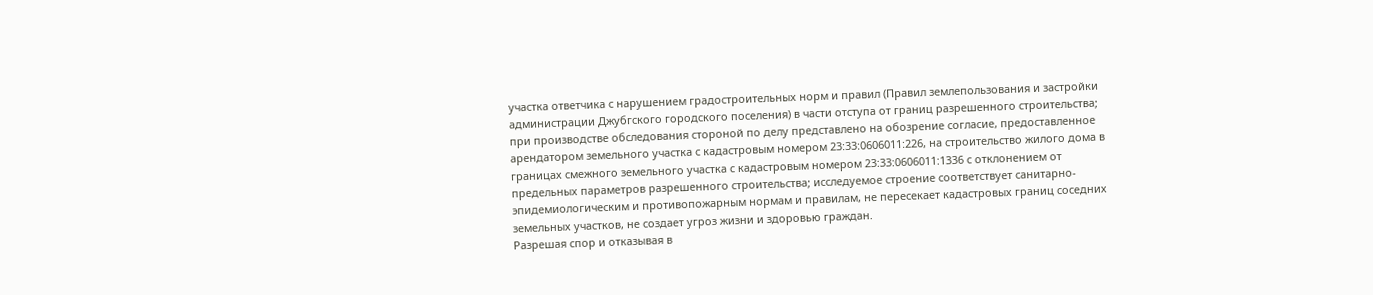участка ответчика с нарушением градостроительных норм и правил (Правил землепользования и застройки администрации Джубгского городского поселения) в части отступа от границ разрешенного строительства; при производстве обследования стороной по делу представлено на обозрение согласие, предоставленное арендатором земельного участка с кадастровым номером 23:33:0606011:226, на строительство жилого дома в границах смежного земельного участка с кадастровым номером 23:33:0606011:1336 с отклонением от предельных параметров разрешенного строительства; исследуемое строение соответствует санитарно-эпидемиологическим и противопожарным нормам и правилам, не пересекает кадастровых границ соседних земельных участков, не создает угроз жизни и здоровью граждан.
Разрешая спор и отказывая в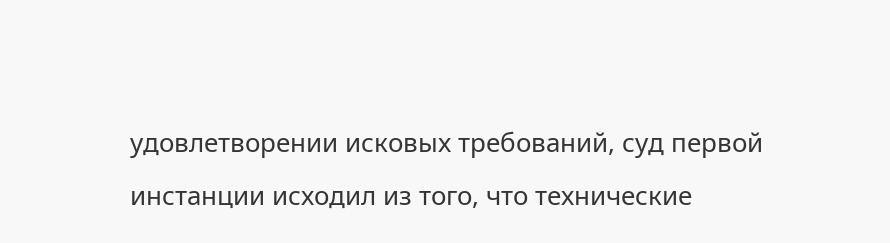удовлетворении исковых требований, суд первой инстанции исходил из того, что технические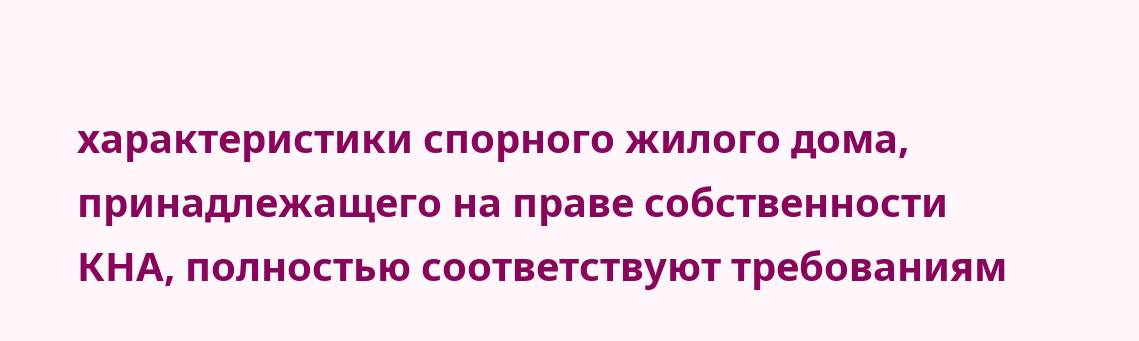характеристики спорного жилого дома, принадлежащего на праве собственности КНА, полностью соответствуют требованиям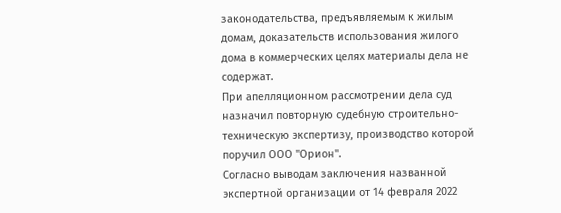законодательства, предъявляемым к жилым домам, доказательств использования жилого дома в коммерческих целях материалы дела не содержат.
При апелляционном рассмотрении дела суд назначил повторную судебную строительно-техническую экспертизу, производство которой поручил ООО "Орион".
Согласно выводам заключения названной экспертной организации от 14 февраля 2022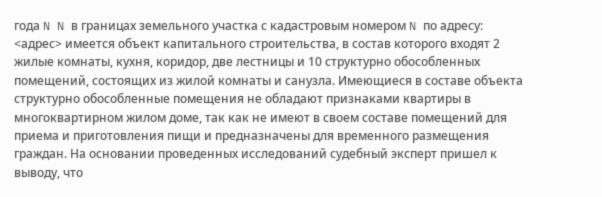года N N в границах земельного участка с кадастровым номером N по адресу: <адрес> имеется объект капитального строительства, в состав которого входят 2 жилые комнаты, кухня, коридор, две лестницы и 10 структурно обособленных помещений, состоящих из жилой комнаты и санузла. Имеющиеся в составе объекта структурно обособленные помещения не обладают признаками квартиры в многоквартирном жилом доме, так как не имеют в своем составе помещений для приема и приготовления пищи и предназначены для временного размещения граждан. На основании проведенных исследований судебный эксперт пришел к выводу, что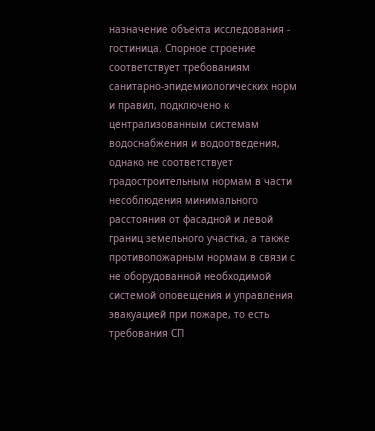назначение объекта исследования - гостиница. Спорное строение соответствует требованиям санитарно-эпидемиологических норм и правил, подключено к централизованным системам водоснабжения и водоотведения, однако не соответствует градостроительным нормам в части несоблюдения минимального расстояния от фасадной и левой границ земельного участка, а также противопожарным нормам в связи с не оборудованной необходимой системой оповещения и управления эвакуацией при пожаре, то есть требования СП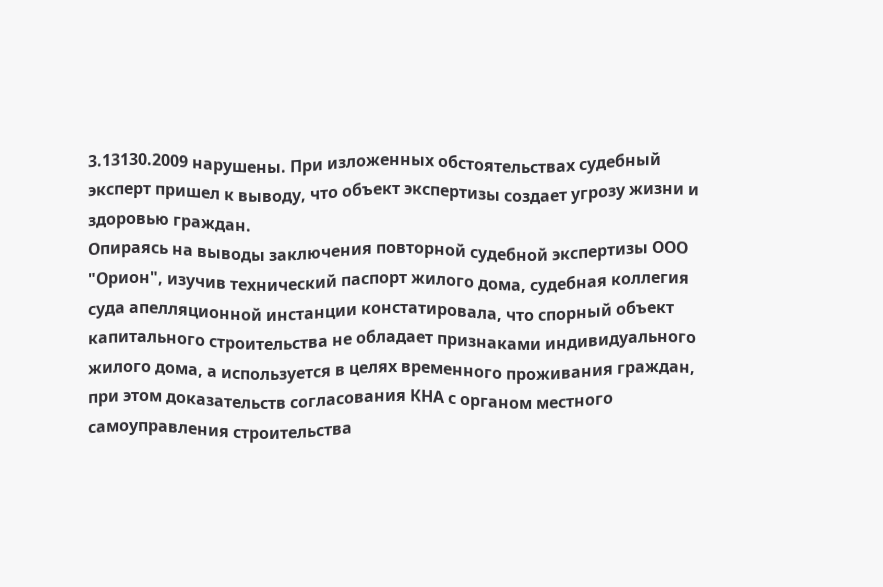3.13130.2009 нарушены. При изложенных обстоятельствах судебный эксперт пришел к выводу, что объект экспертизы создает угрозу жизни и здоровью граждан.
Опираясь на выводы заключения повторной судебной экспертизы ООО "Орион", изучив технический паспорт жилого дома, судебная коллегия суда апелляционной инстанции констатировала, что спорный объект капитального строительства не обладает признаками индивидуального жилого дома, а используется в целях временного проживания граждан, при этом доказательств согласования КНА с органом местного самоуправления строительства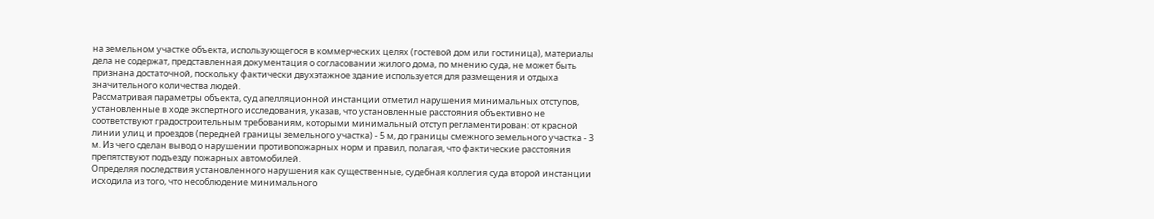на земельном участке объекта, использующегося в коммерческих целях (гостевой дом или гостиница), материалы дела не содержат, представленная документация о согласовании жилого дома, по мнению суда, не может быть признана достаточной, поскольку фактически двухэтажное здание используется для размещения и отдыха значительного количества людей.
Рассматривая параметры объекта, суд апелляционной инстанции отметил нарушения минимальных отступов, установленные в ходе экспертного исследования, указав, что установленные расстояния объективно не соответствуют градостроительным требованиям, которыми минимальный отступ регламентирован: от красной линии улиц и проездов (передней границы земельного участка) - 5 м, до границы смежного земельного участка - 3 м. Из чего сделан вывод о нарушении противопожарных норм и правил, полагая, что фактические расстояния препятствуют подъезду пожарных автомобилей.
Определяя последствия установленного нарушения как существенные, судебная коллегия суда второй инстанции исходила из того, что несоблюдение минимального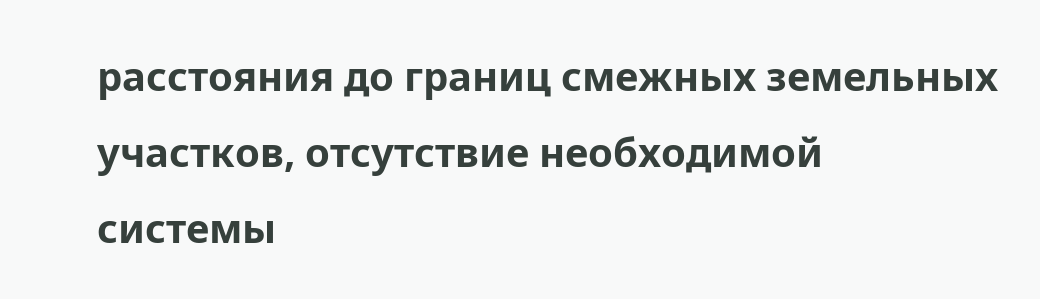расстояния до границ смежных земельных участков, отсутствие необходимой системы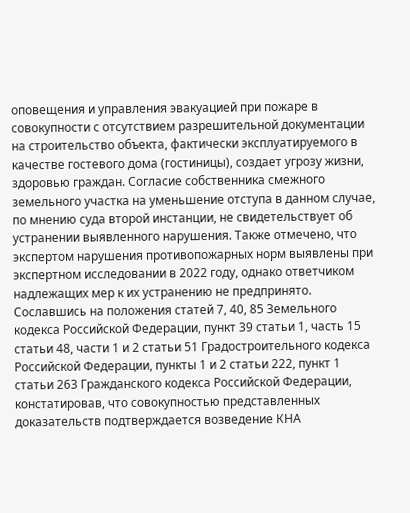оповещения и управления эвакуацией при пожаре в совокупности с отсутствием разрешительной документации на строительство объекта, фактически эксплуатируемого в качестве гостевого дома (гостиницы), создает угрозу жизни, здоровью граждан. Согласие собственника смежного земельного участка на уменьшение отступа в данном случае, по мнению суда второй инстанции, не свидетельствует об устранении выявленного нарушения. Также отмечено, что экспертом нарушения противопожарных норм выявлены при экспертном исследовании в 2022 году, однако ответчиком надлежащих мер к их устранению не предпринято.
Сославшись на положения статей 7, 40, 85 Земельного кодекса Российской Федерации, пункт 39 статьи 1, часть 15 статьи 48, части 1 и 2 статьи 51 Градостроительного кодекса Российской Федерации, пункты 1 и 2 статьи 222, пункт 1 статьи 263 Гражданского кодекса Российской Федерации, констатировав, что совокупностью представленных доказательств подтверждается возведение КНА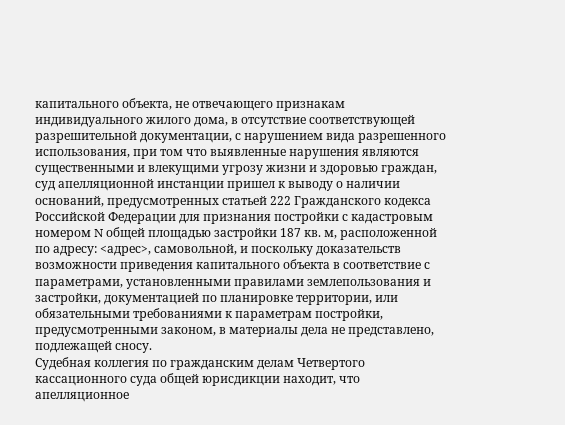капитального объекта, не отвечающего признакам индивидуального жилого дома, в отсутствие соответствующей разрешительной документации, с нарушением вида разрешенного использования, при том что выявленные нарушения являются существенными и влекущими угрозу жизни и здоровью граждан, суд апелляционной инстанции пришел к выводу о наличии оснований, предусмотренных статьей 222 Гражданского кодекса Российской Федерации для признания постройки с кадастровым номером N общей площадью застройки 187 кв. м, расположенной по адресу: <адрес>, самовольной, и поскольку доказательств возможности приведения капитального объекта в соответствие с параметрами, установленными правилами землепользования и застройки, документацией по планировке территории, или обязательными требованиями к параметрам постройки, предусмотренными законом, в материалы дела не представлено, подлежащей сносу.
Судебная коллегия по гражданским делам Четвертого кассационного суда общей юрисдикции находит, что апелляционное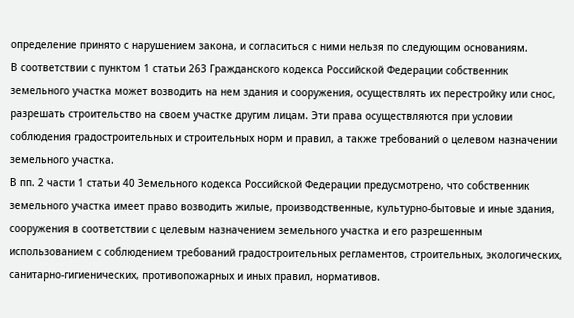определение принято с нарушением закона, и согласиться с ними нельзя по следующим основаниям.
В соответствии с пунктом 1 статьи 263 Гражданского кодекса Российской Федерации собственник земельного участка может возводить на нем здания и сооружения, осуществлять их перестройку или снос, разрешать строительство на своем участке другим лицам. Эти права осуществляются при условии соблюдения градостроительных и строительных норм и правил, а также требований о целевом назначении земельного участка.
В пп. 2 части 1 статьи 40 Земельного кодекса Российской Федерации предусмотрено, что собственник земельного участка имеет право возводить жилые, производственные, культурно-бытовые и иные здания, сооружения в соответствии с целевым назначением земельного участка и его разрешенным использованием с соблюдением требований градостроительных регламентов, строительных, экологических, санитарно-гигиенических, противопожарных и иных правил, нормативов.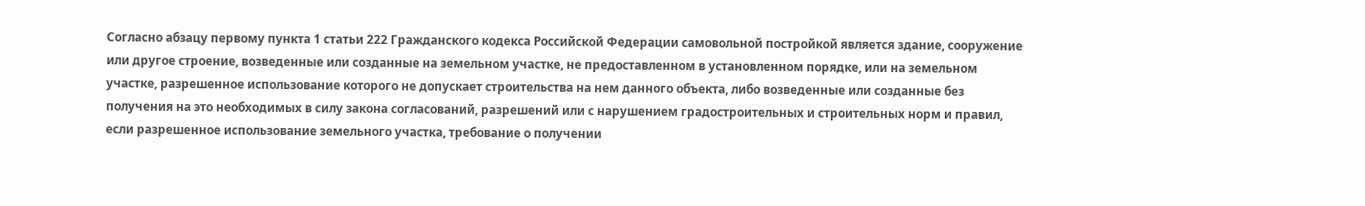Согласно абзацу первому пункта 1 статьи 222 Гражданского кодекса Российской Федерации самовольной постройкой является здание, сооружение или другое строение, возведенные или созданные на земельном участке, не предоставленном в установленном порядке, или на земельном участке, разрешенное использование которого не допускает строительства на нем данного объекта, либо возведенные или созданные без получения на это необходимых в силу закона согласований, разрешений или с нарушением градостроительных и строительных норм и правил, если разрешенное использование земельного участка, требование о получении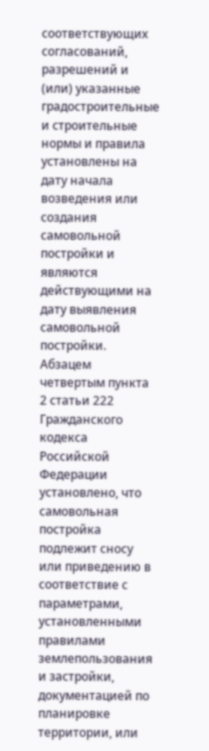соответствующих согласований, разрешений и (или) указанные градостроительные и строительные нормы и правила установлены на дату начала возведения или создания самовольной постройки и являются действующими на дату выявления самовольной постройки.
Абзацем четвертым пункта 2 статьи 222 Гражданского кодекса Российской Федерации установлено, что самовольная постройка подлежит сносу или приведению в соответствие с параметрами, установленными правилами землепользования и застройки, документацией по планировке территории, или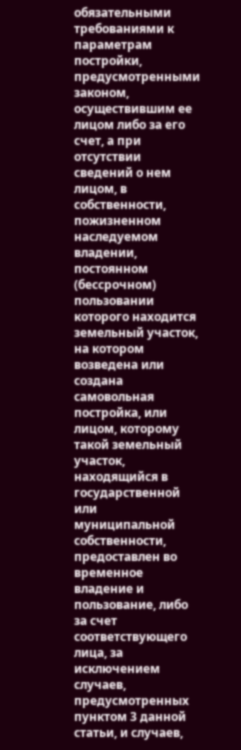обязательными требованиями к параметрам постройки, предусмотренными законом, осуществившим ее лицом либо за его счет, а при отсутствии сведений о нем лицом, в собственности, пожизненном наследуемом владении, постоянном (бессрочном) пользовании которого находится земельный участок, на котором возведена или создана самовольная постройка, или лицом, которому такой земельный участок, находящийся в государственной или муниципальной собственности, предоставлен во временное владение и пользование, либо за счет соответствующего лица, за исключением случаев, предусмотренных пунктом 3 данной статьи, и случаев,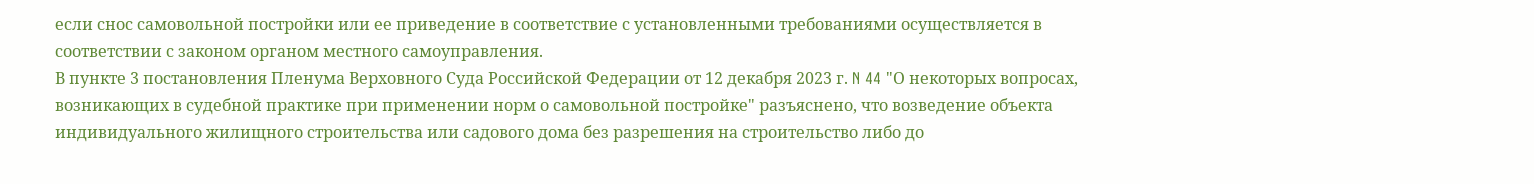если снос самовольной постройки или ее приведение в соответствие с установленными требованиями осуществляется в соответствии с законом органом местного самоуправления.
В пункте 3 постановления Пленума Верховного Суда Российской Федерации от 12 декабря 2023 г. N 44 "О некоторых вопросах, возникающих в судебной практике при применении норм о самовольной постройке" разъяснено, что возведение объекта индивидуального жилищного строительства или садового дома без разрешения на строительство либо до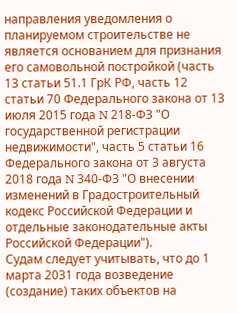направления уведомления о планируемом строительстве не является основанием для признания его самовольной постройкой (часть 13 статьи 51.1 ГрК РФ, часть 12 статьи 70 Федерального закона от 13 июля 2015 года N 218-ФЗ "О государственной регистрации недвижимости", часть 5 статьи 16 Федерального закона от 3 августа 2018 года N 340-ФЗ "О внесении изменений в Градостроительный кодекс Российской Федерации и отдельные законодательные акты Российской Федерации").
Судам следует учитывать, что до 1 марта 2031 года возведение (создание) таких объектов на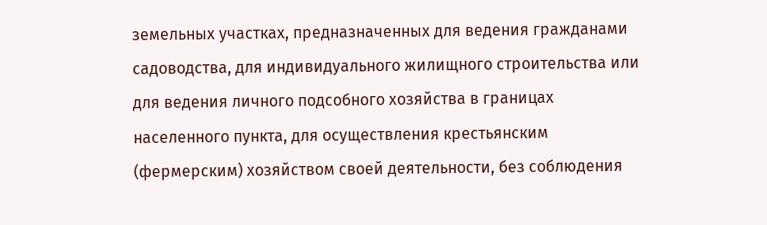земельных участках, предназначенных для ведения гражданами садоводства, для индивидуального жилищного строительства или для ведения личного подсобного хозяйства в границах населенного пункта, для осуществления крестьянским (фермерским) хозяйством своей деятельности, без соблюдения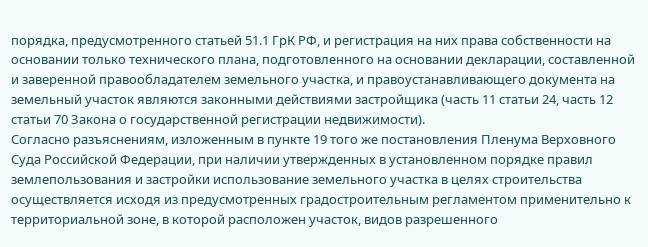порядка, предусмотренного статьей 51.1 ГрК РФ, и регистрация на них права собственности на основании только технического плана, подготовленного на основании декларации, составленной и заверенной правообладателем земельного участка, и правоустанавливающего документа на земельный участок являются законными действиями застройщика (часть 11 статьи 24, часть 12 статьи 70 Закона о государственной регистрации недвижимости).
Согласно разъяснениям, изложенным в пункте 19 того же постановления Пленума Верховного Суда Российской Федерации, при наличии утвержденных в установленном порядке правил землепользования и застройки использование земельного участка в целях строительства осуществляется исходя из предусмотренных градостроительным регламентом применительно к территориальной зоне, в которой расположен участок, видов разрешенного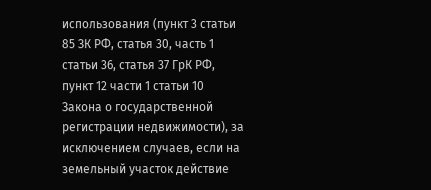использования (пункт 3 статьи 85 ЗК РФ, статья 30, часть 1 статьи 36, статья 37 ГрК РФ, пункт 12 части 1 статьи 10 Закона о государственной регистрации недвижимости), за исключением случаев, если на земельный участок действие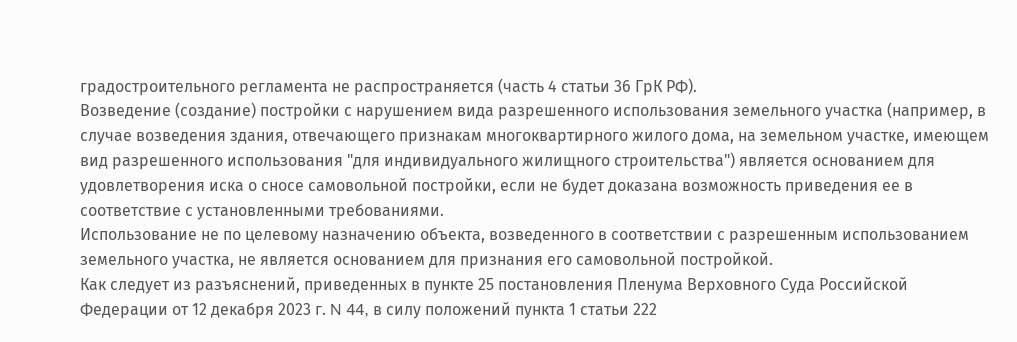градостроительного регламента не распространяется (часть 4 статьи 36 ГрК РФ).
Возведение (создание) постройки с нарушением вида разрешенного использования земельного участка (например, в случае возведения здания, отвечающего признакам многоквартирного жилого дома, на земельном участке, имеющем вид разрешенного использования "для индивидуального жилищного строительства") является основанием для удовлетворения иска о сносе самовольной постройки, если не будет доказана возможность приведения ее в соответствие с установленными требованиями.
Использование не по целевому назначению объекта, возведенного в соответствии с разрешенным использованием земельного участка, не является основанием для признания его самовольной постройкой.
Как следует из разъяснений, приведенных в пункте 25 постановления Пленума Верховного Суда Российской Федерации от 12 декабря 2023 г. N 44, в силу положений пункта 1 статьи 222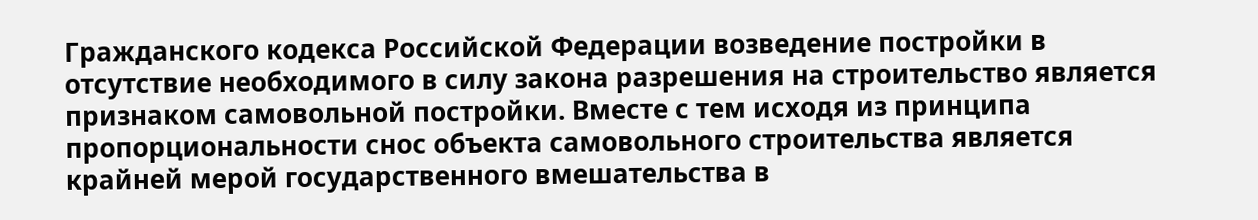Гражданского кодекса Российской Федерации возведение постройки в отсутствие необходимого в силу закона разрешения на строительство является признаком самовольной постройки. Вместе с тем исходя из принципа пропорциональности снос объекта самовольного строительства является крайней мерой государственного вмешательства в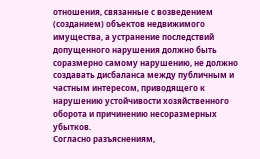отношения, связанные с возведением (созданием) объектов недвижимого имущества, а устранение последствий допущенного нарушения должно быть соразмерно самому нарушению, не должно создавать дисбаланса между публичным и частным интересом, приводящего к нарушению устойчивости хозяйственного оборота и причинению несоразмерных убытков.
Согласно разъяснениям,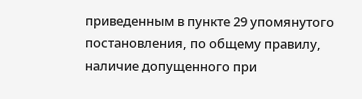приведенным в пункте 29 упомянутого постановления, по общему правилу, наличие допущенного при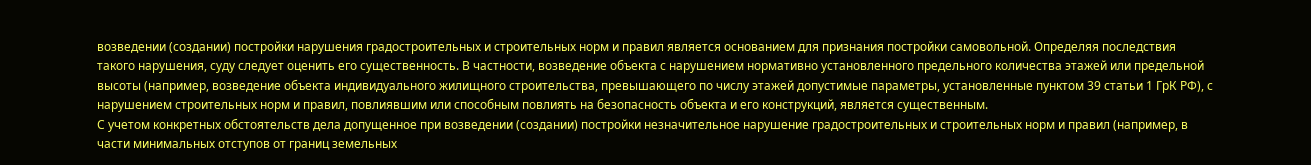возведении (создании) постройки нарушения градостроительных и строительных норм и правил является основанием для признания постройки самовольной. Определяя последствия такого нарушения, суду следует оценить его существенность. В частности, возведение объекта с нарушением нормативно установленного предельного количества этажей или предельной высоты (например, возведение объекта индивидуального жилищного строительства, превышающего по числу этажей допустимые параметры, установленные пунктом 39 статьи 1 ГрК РФ), с нарушением строительных норм и правил, повлиявшим или способным повлиять на безопасность объекта и его конструкций, является существенным.
С учетом конкретных обстоятельств дела допущенное при возведении (создании) постройки незначительное нарушение градостроительных и строительных норм и правил (например, в части минимальных отступов от границ земельных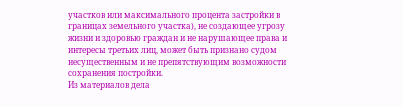участков или максимального процента застройки в границах земельного участка), не создающее угрозу жизни и здоровью граждан и не нарушающее права и интересы третьих лиц, может быть признано судом несущественным и не препятствующим возможности сохранения постройки.
Из материалов дела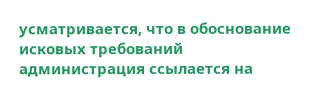усматривается, что в обоснование исковых требований администрация ссылается на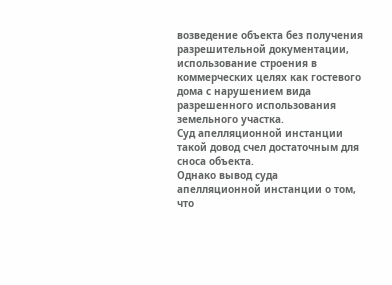возведение объекта без получения разрешительной документации, использование строения в коммерческих целях как гостевого дома с нарушением вида разрешенного использования земельного участка.
Суд апелляционной инстанции такой довод счел достаточным для сноса объекта.
Однако вывод суда апелляционной инстанции о том, что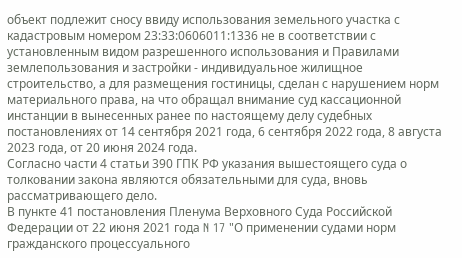объект подлежит сносу ввиду использования земельного участка с кадастровым номером 23:33:0606011:1336 не в соответствии с установленным видом разрешенного использования и Правилами землепользования и застройки - индивидуальное жилищное строительство, а для размещения гостиницы, сделан с нарушением норм материального права, на что обращал внимание суд кассационной инстанции в вынесенных ранее по настоящему делу судебных постановлениях от 14 сентября 2021 года, 6 сентября 2022 года, 8 августа 2023 года, от 20 июня 2024 года.
Согласно части 4 статьи 390 ГПК РФ указания вышестоящего суда о толковании закона являются обязательными для суда, вновь рассматривающего дело.
В пункте 41 постановления Пленума Верховного Суда Российской Федерации от 22 июня 2021 года N 17 "О применении судами норм гражданского процессуального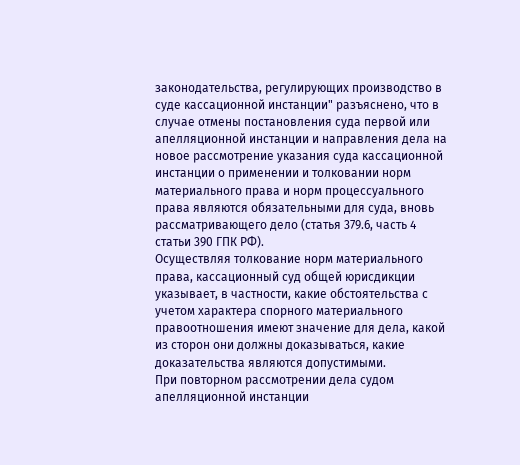законодательства, регулирующих производство в суде кассационной инстанции" разъяснено, что в случае отмены постановления суда первой или апелляционной инстанции и направления дела на новое рассмотрение указания суда кассационной инстанции о применении и толковании норм материального права и норм процессуального права являются обязательными для суда, вновь рассматривающего дело (статья 379.6, часть 4 статьи 390 ГПК РФ).
Осуществляя толкование норм материального права, кассационный суд общей юрисдикции указывает, в частности, какие обстоятельства с учетом характера спорного материального правоотношения имеют значение для дела, какой из сторон они должны доказываться, какие доказательства являются допустимыми.
При повторном рассмотрении дела судом апелляционной инстанции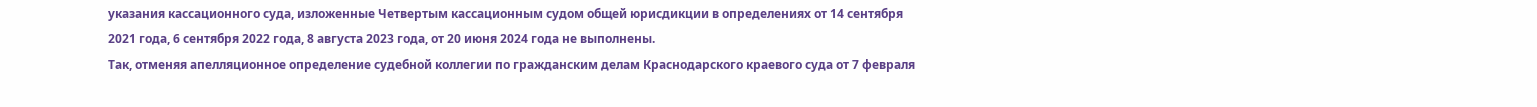указания кассационного суда, изложенные Четвертым кассационным судом общей юрисдикции в определениях от 14 сентября 2021 года, 6 сентября 2022 года, 8 августа 2023 года, от 20 июня 2024 года не выполнены.
Так, отменяя апелляционное определение судебной коллегии по гражданским делам Краснодарского краевого суда от 7 февраля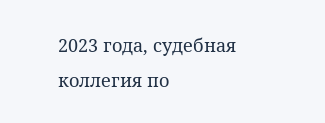2023 года, судебная коллегия по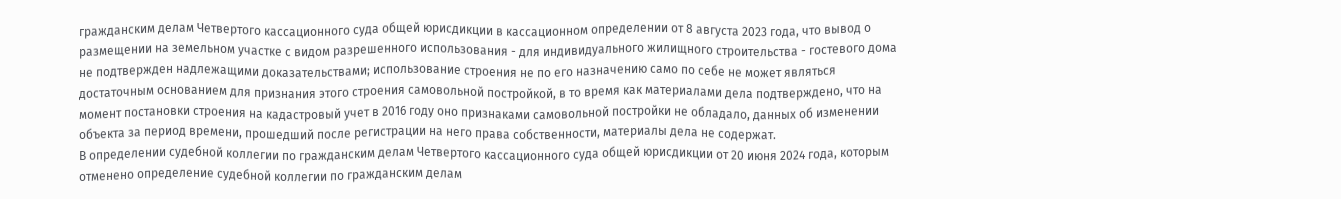гражданским делам Четвертого кассационного суда общей юрисдикции в кассационном определении от 8 августа 2023 года, что вывод о размещении на земельном участке с видом разрешенного использования - для индивидуального жилищного строительства - гостевого дома не подтвержден надлежащими доказательствами; использование строения не по его назначению само по себе не может являться достаточным основанием для признания этого строения самовольной постройкой, в то время как материалами дела подтверждено, что на момент постановки строения на кадастровый учет в 2016 году оно признаками самовольной постройки не обладало, данных об изменении объекта за период времени, прошедший после регистрации на него права собственности, материалы дела не содержат.
В определении судебной коллегии по гражданским делам Четвертого кассационного суда общей юрисдикции от 20 июня 2024 года, которым отменено определение судебной коллегии по гражданским делам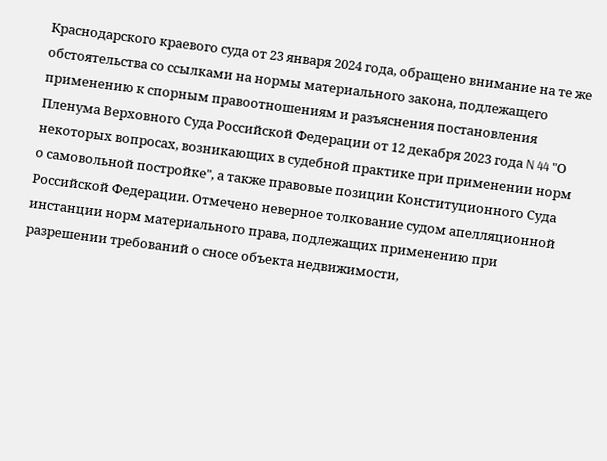Краснодарского краевого суда от 23 января 2024 года, обращено внимание на те же обстоятельства со ссылками на нормы материального закона, подлежащего применению к спорным правоотношениям и разъяснения постановления Пленума Верховного Суда Российской Федерации от 12 декабря 2023 года N 44 "О некоторых вопросах, возникающих в судебной практике при применении норм о самовольной постройке", а также правовые позиции Конституционного Суда Российской Федерации. Отмечено неверное толкование судом апелляционной инстанции норм материального права, подлежащих применению при разрешении требований о сносе объекта недвижимости,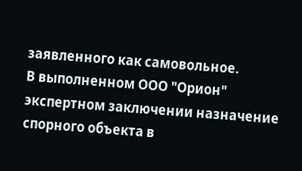заявленного как самовольное.
В выполненном ООО "Орион" экспертном заключении назначение спорного объекта в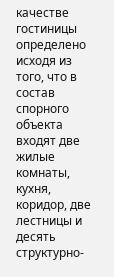качестве гостиницы определено исходя из того, что в состав спорного объекта входят две жилые комнаты, кухня, коридор, две лестницы и десять структурно-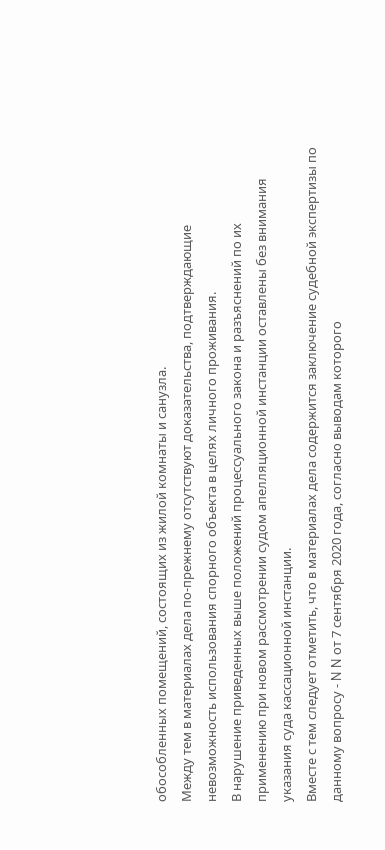обособленных помещений, состоящих из жилой комнаты и санузла.
Между тем в материалах дела по-прежнему отсутствуют доказательства, подтверждающие невозможность использования спорного объекта в целях личного проживания.
В нарушение приведенных выше положений процессуального закона и разъяснений по их применению при новом рассмотрении судом апелляционной инстанции оставлены без внимания указания суда кассационной инстанции.
Вместе с тем следует отметить, что в материалах дела содержится заключение судебной экспертизы по данному вопросу - N N от 7 сентября 2020 года, согласно выводам которого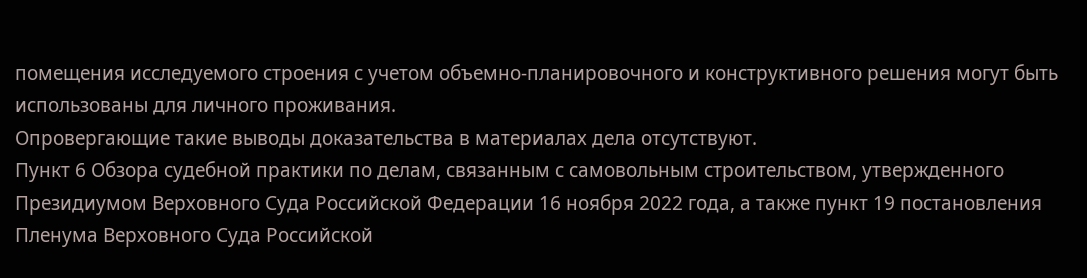помещения исследуемого строения с учетом объемно-планировочного и конструктивного решения могут быть использованы для личного проживания.
Опровергающие такие выводы доказательства в материалах дела отсутствуют.
Пункт 6 Обзора судебной практики по делам, связанным с самовольным строительством, утвержденного Президиумом Верховного Суда Российской Федерации 16 ноября 2022 года, а также пункт 19 постановления Пленума Верховного Суда Российской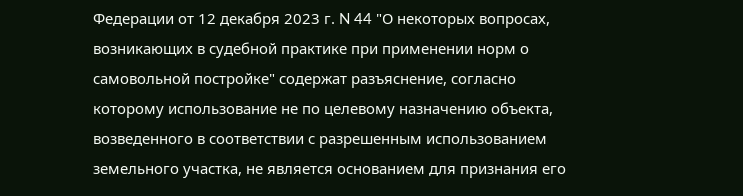Федерации от 12 декабря 2023 г. N 44 "О некоторых вопросах, возникающих в судебной практике при применении норм о самовольной постройке" содержат разъяснение, согласно которому использование не по целевому назначению объекта, возведенного в соответствии с разрешенным использованием земельного участка, не является основанием для признания его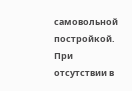самовольной постройкой.
При отсутствии в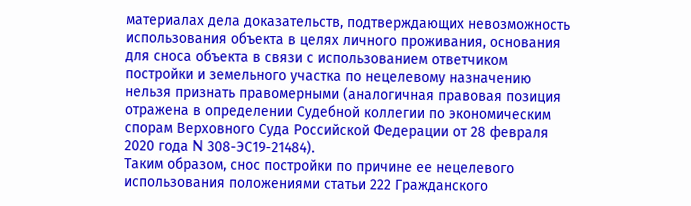материалах дела доказательств, подтверждающих невозможность использования объекта в целях личного проживания, основания для сноса объекта в связи с использованием ответчиком постройки и земельного участка по нецелевому назначению нельзя признать правомерными (аналогичная правовая позиция отражена в определении Судебной коллегии по экономическим спорам Верховного Суда Российской Федерации от 28 февраля 2020 года N 308-ЭС19-21484).
Таким образом, снос постройки по причине ее нецелевого использования положениями статьи 222 Гражданского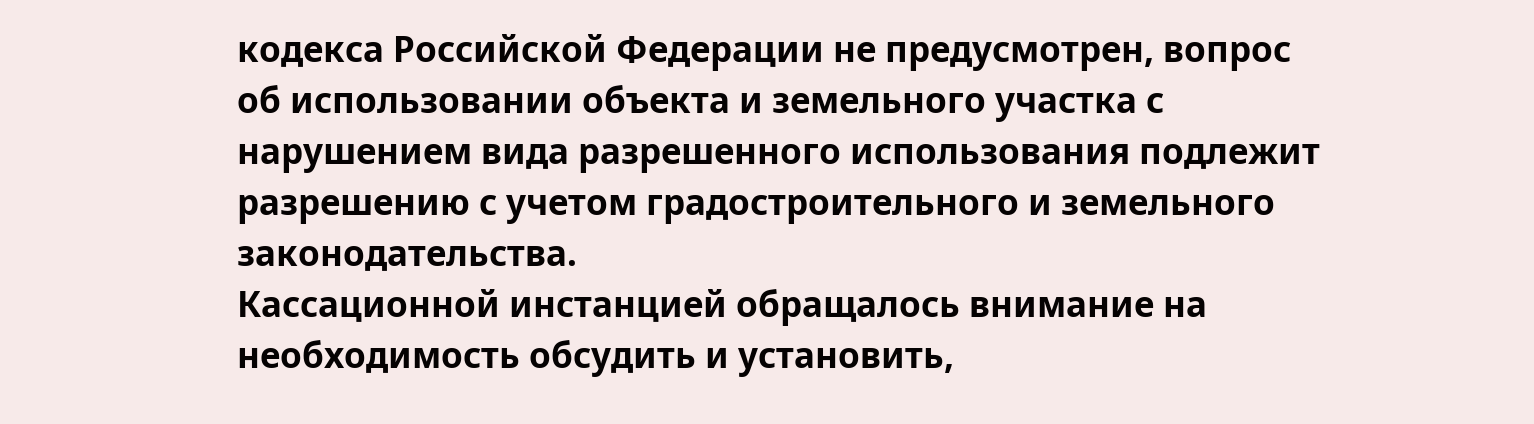кодекса Российской Федерации не предусмотрен, вопрос об использовании объекта и земельного участка с нарушением вида разрешенного использования подлежит разрешению с учетом градостроительного и земельного законодательства.
Кассационной инстанцией обращалось внимание на необходимость обсудить и установить,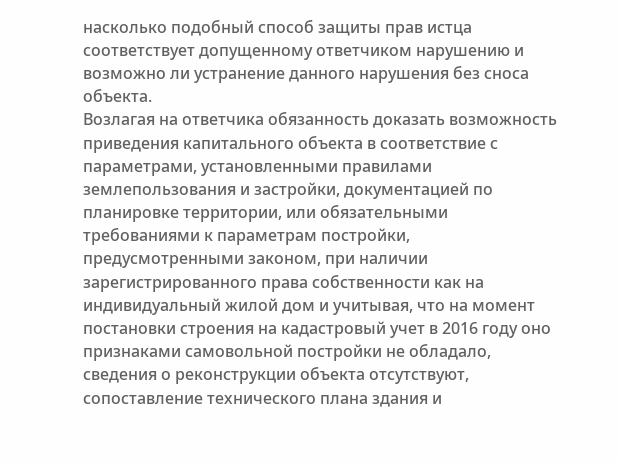насколько подобный способ защиты прав истца соответствует допущенному ответчиком нарушению и возможно ли устранение данного нарушения без сноса объекта.
Возлагая на ответчика обязанность доказать возможность приведения капитального объекта в соответствие с параметрами, установленными правилами землепользования и застройки, документацией по планировке территории, или обязательными требованиями к параметрам постройки, предусмотренными законом, при наличии зарегистрированного права собственности как на индивидуальный жилой дом и учитывая, что на момент постановки строения на кадастровый учет в 2016 году оно признаками самовольной постройки не обладало, сведения о реконструкции объекта отсутствуют, сопоставление технического плана здания и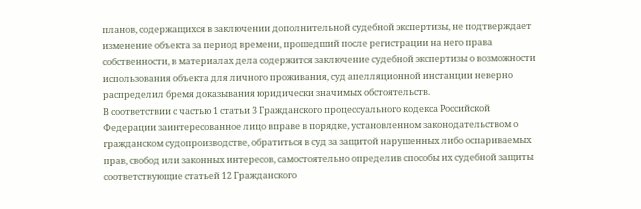планов, содержащихся в заключении дополнительной судебной экспертизы, не подтверждает изменение объекта за период времени, прошедший после регистрации на него права собственности, в материалах дела содержится заключение судебной экспертизы о возможности использования объекта для личного проживания, суд апелляционной инстанции неверно распределил бремя доказывания юридически значимых обстоятельств.
В соответствии с частью 1 статьи 3 Гражданского процессуального кодекса Российской Федерации заинтересованное лицо вправе в порядке, установленном законодательством о гражданском судопроизводстве, обратиться в суд за защитой нарушенных либо оспариваемых прав, свобод или законных интересов, самостоятельно определив способы их судебной защиты соответствующие статьей 12 Гражданского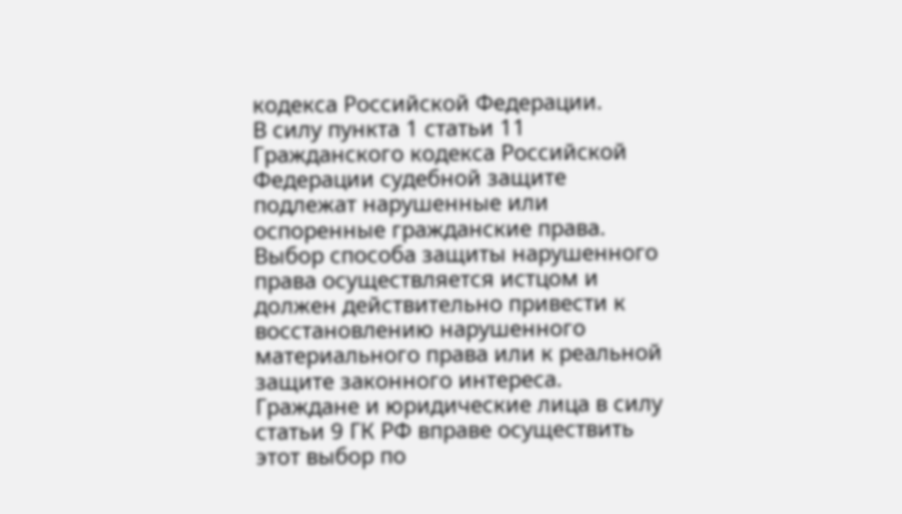кодекса Российской Федерации.
В силу пункта 1 статьи 11 Гражданского кодекса Российской Федерации судебной защите подлежат нарушенные или оспоренные гражданские права.
Выбор способа защиты нарушенного права осуществляется истцом и должен действительно привести к восстановлению нарушенного материального права или к реальной защите законного интереса.
Граждане и юридические лица в силу статьи 9 ГК РФ вправе осуществить этот выбор по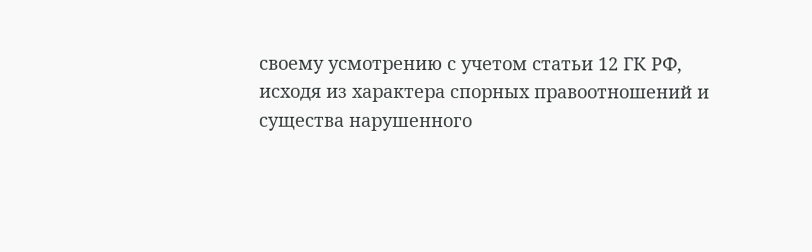своему усмотрению с учетом статьи 12 ГК РФ, исходя из характера спорных правоотношений и существа нарушенного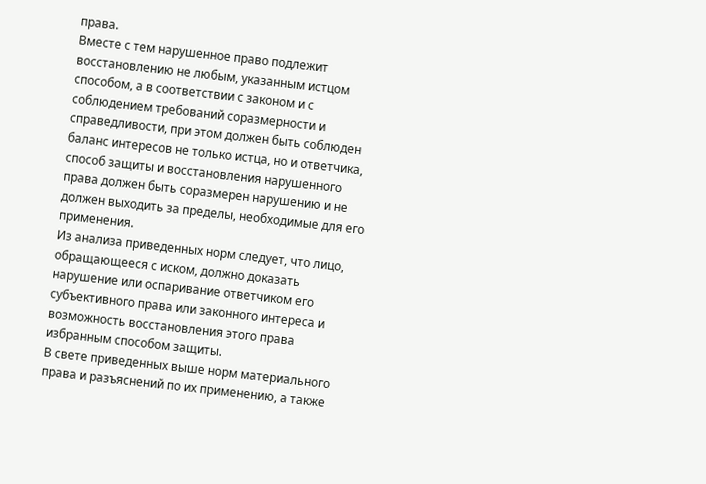права.
Вместе с тем нарушенное право подлежит восстановлению не любым, указанным истцом способом, а в соответствии с законом и с соблюдением требований соразмерности и справедливости, при этом должен быть соблюден баланс интересов не только истца, но и ответчика, способ защиты и восстановления нарушенного права должен быть соразмерен нарушению и не должен выходить за пределы, необходимые для его применения.
Из анализа приведенных норм следует, что лицо, обращающееся с иском, должно доказать нарушение или оспаривание ответчиком его субъективного права или законного интереса и возможность восстановления этого права избранным способом защиты.
В свете приведенных выше норм материального права и разъяснений по их применению, а также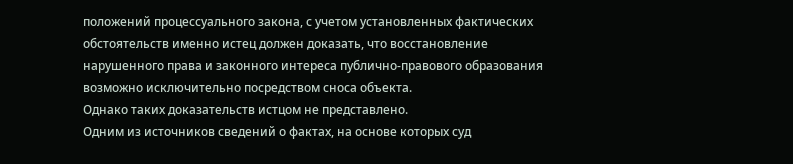положений процессуального закона, с учетом установленных фактических обстоятельств именно истец должен доказать, что восстановление нарушенного права и законного интереса публично-правового образования возможно исключительно посредством сноса объекта.
Однако таких доказательств истцом не представлено.
Одним из источников сведений о фактах, на основе которых суд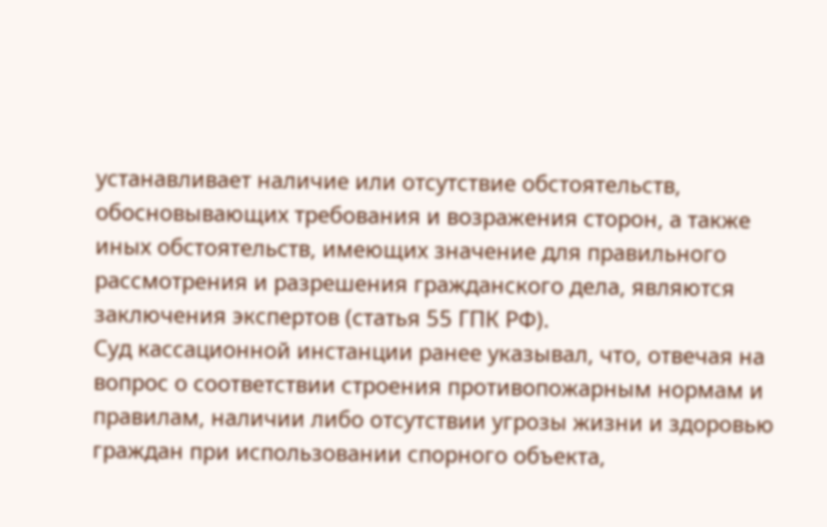устанавливает наличие или отсутствие обстоятельств, обосновывающих требования и возражения сторон, а также иных обстоятельств, имеющих значение для правильного рассмотрения и разрешения гражданского дела, являются заключения экспертов (статья 55 ГПК РФ).
Суд кассационной инстанции ранее указывал, что, отвечая на вопрос о соответствии строения противопожарным нормам и правилам, наличии либо отсутствии угрозы жизни и здоровью граждан при использовании спорного объекта,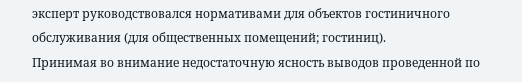эксперт руководствовался нормативами для объектов гостиничного обслуживания (для общественных помещений; гостиниц).
Принимая во внимание недостаточную ясность выводов проведенной по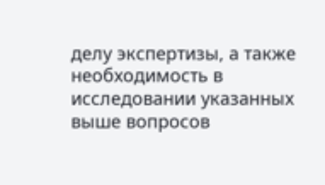делу экспертизы, а также необходимость в исследовании указанных выше вопросов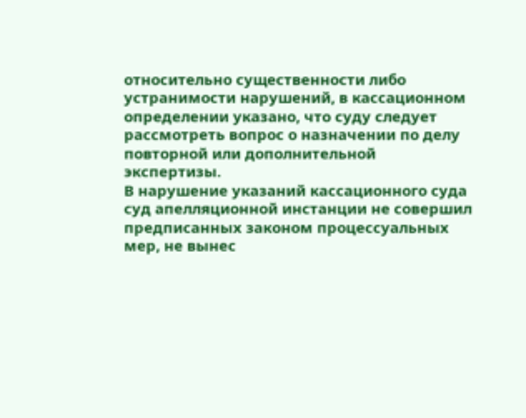относительно существенности либо устранимости нарушений, в кассационном определении указано, что суду следует рассмотреть вопрос о назначении по делу повторной или дополнительной экспертизы.
В нарушение указаний кассационного суда суд апелляционной инстанции не совершил предписанных законом процессуальных мер, не вынес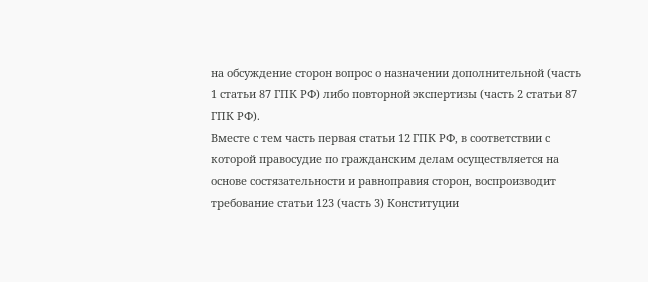на обсуждение сторон вопрос о назначении дополнительной (часть 1 статьи 87 ГПК РФ) либо повторной экспертизы (часть 2 статьи 87 ГПК РФ).
Вместе с тем часть первая статьи 12 ГПК РФ, в соответствии с которой правосудие по гражданским делам осуществляется на основе состязательности и равноправия сторон, воспроизводит требование статьи 123 (часть 3) Конституции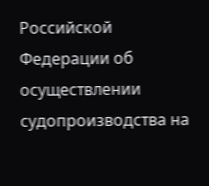Российской Федерации об осуществлении судопроизводства на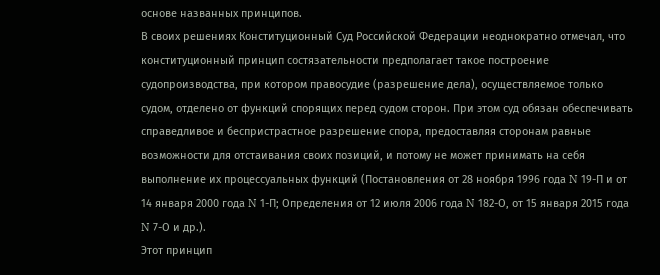основе названных принципов.
В своих решениях Конституционный Суд Российской Федерации неоднократно отмечал, что конституционный принцип состязательности предполагает такое построение судопроизводства, при котором правосудие (разрешение дела), осуществляемое только судом, отделено от функций спорящих перед судом сторон. При этом суд обязан обеспечивать справедливое и беспристрастное разрешение спора, предоставляя сторонам равные возможности для отстаивания своих позиций, и потому не может принимать на себя выполнение их процессуальных функций (Постановления от 28 ноября 1996 года N 19-П и от 14 января 2000 года N 1-П; Определения от 12 июля 2006 года N 182-О, от 15 января 2015 года N 7-О и др.).
Этот принцип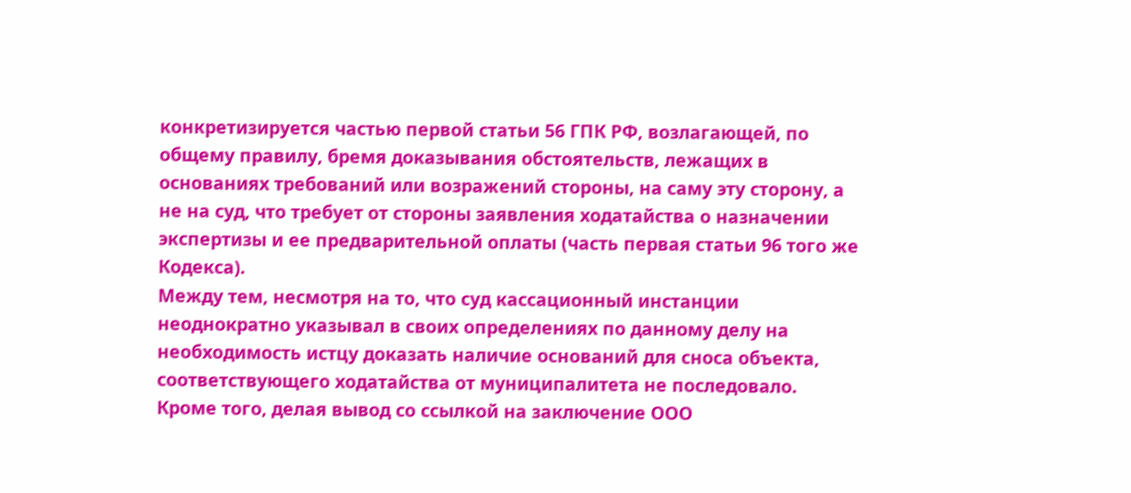конкретизируется частью первой статьи 56 ГПК РФ, возлагающей, по общему правилу, бремя доказывания обстоятельств, лежащих в основаниях требований или возражений стороны, на саму эту сторону, а не на суд, что требует от стороны заявления ходатайства о назначении экспертизы и ее предварительной оплаты (часть первая статьи 96 того же Кодекса).
Между тем, несмотря на то, что суд кассационный инстанции неоднократно указывал в своих определениях по данному делу на необходимость истцу доказать наличие оснований для сноса объекта, соответствующего ходатайства от муниципалитета не последовало.
Кроме того, делая вывод со ссылкой на заключение ООО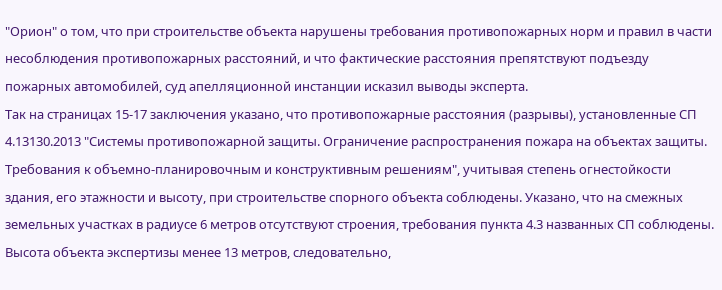"Орион" о том, что при строительстве объекта нарушены требования противопожарных норм и правил в части несоблюдения противопожарных расстояний, и что фактические расстояния препятствуют подъезду пожарных автомобилей, суд апелляционной инстанции исказил выводы эксперта.
Так на страницах 15-17 заключения указано, что противопожарные расстояния (разрывы), установленные СП 4.13130.2013 "Системы противопожарной защиты. Ограничение распространения пожара на объектах защиты. Требования к объемно-планировочным и конструктивным решениям", учитывая степень огнестойкости здания, его этажности и высоту, при строительстве спорного объекта соблюдены. Указано, что на смежных земельных участках в радиусе 6 метров отсутствуют строения, требования пункта 4.3 названных СП соблюдены. Высота объекта экспертизы менее 13 метров, следовательно,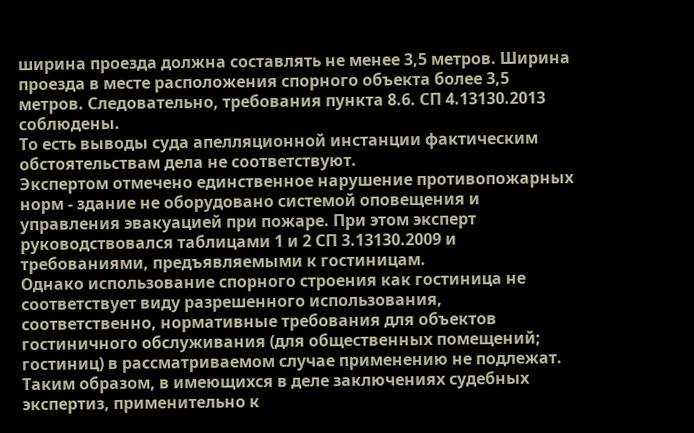ширина проезда должна составлять не менее 3,5 метров. Ширина проезда в месте расположения спорного объекта более 3,5 метров. Следовательно, требования пункта 8.6. СП 4.13130.2013 соблюдены.
То есть выводы суда апелляционной инстанции фактическим обстоятельствам дела не соответствуют.
Экспертом отмечено единственное нарушение противопожарных норм - здание не оборудовано системой оповещения и управления эвакуацией при пожаре. При этом эксперт руководствовался таблицами 1 и 2 СП 3.13130.2009 и требованиями, предъявляемыми к гостиницам.
Однако использование спорного строения как гостиница не соответствует виду разрешенного использования, соответственно, нормативные требования для объектов гостиничного обслуживания (для общественных помещений; гостиниц) в рассматриваемом случае применению не подлежат.
Таким образом, в имеющихся в деле заключениях судебных экспертиз, применительно к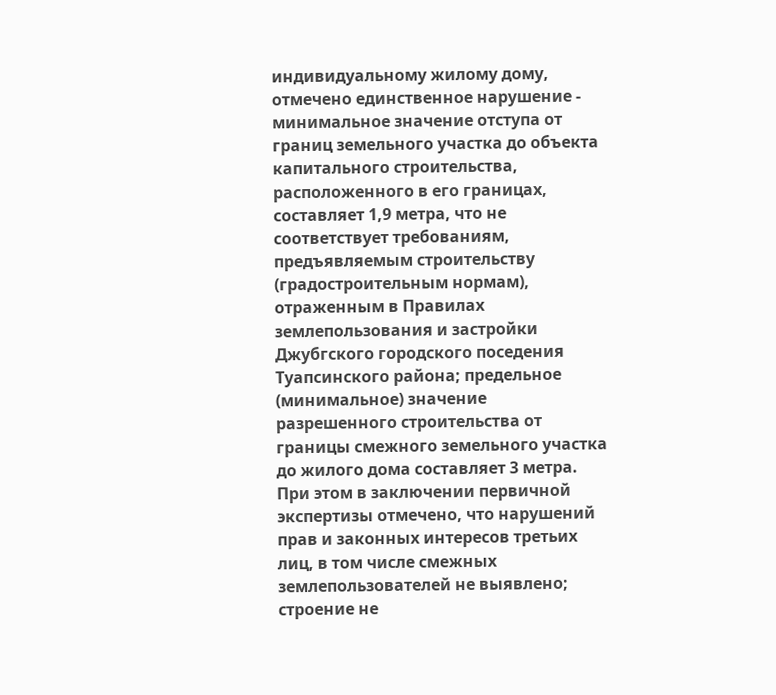индивидуальному жилому дому, отмечено единственное нарушение - минимальное значение отступа от границ земельного участка до объекта капитального строительства, расположенного в его границах, составляет 1,9 метра, что не соответствует требованиям, предъявляемым строительству (градостроительным нормам), отраженным в Правилах землепользования и застройки Джубгского городского поседения Туапсинского района; предельное (минимальное) значение разрешенного строительства от границы смежного земельного участка до жилого дома составляет 3 метра. При этом в заключении первичной экспертизы отмечено, что нарушений прав и законных интересов третьих лиц, в том числе смежных землепользователей не выявлено; строение не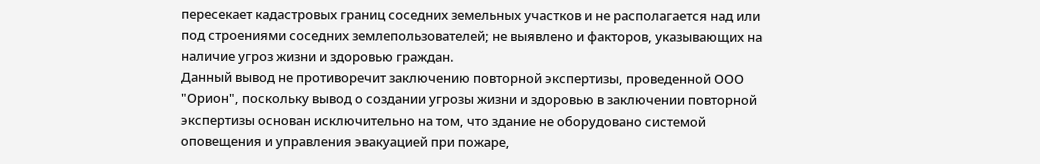пересекает кадастровых границ соседних земельных участков и не располагается над или под строениями соседних землепользователей; не выявлено и факторов, указывающих на наличие угроз жизни и здоровью граждан.
Данный вывод не противоречит заключению повторной экспертизы, проведенной ООО "Орион", поскольку вывод о создании угрозы жизни и здоровью в заключении повторной экспертизы основан исключительно на том, что здание не оборудовано системой оповещения и управления эвакуацией при пожаре,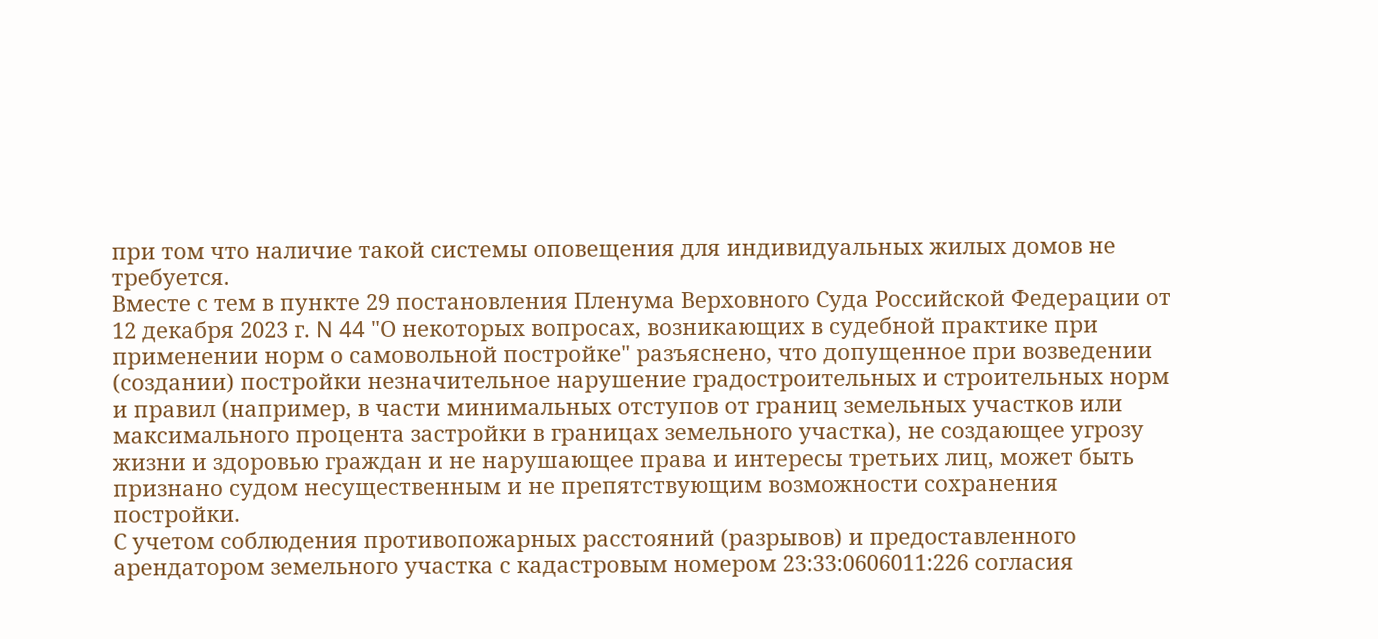при том что наличие такой системы оповещения для индивидуальных жилых домов не требуется.
Вместе с тем в пункте 29 постановления Пленума Верховного Суда Российской Федерации от 12 декабря 2023 г. N 44 "О некоторых вопросах, возникающих в судебной практике при применении норм о самовольной постройке" разъяснено, что допущенное при возведении (создании) постройки незначительное нарушение градостроительных и строительных норм и правил (например, в части минимальных отступов от границ земельных участков или максимального процента застройки в границах земельного участка), не создающее угрозу жизни и здоровью граждан и не нарушающее права и интересы третьих лиц, может быть признано судом несущественным и не препятствующим возможности сохранения постройки.
С учетом соблюдения противопожарных расстояний (разрывов) и предоставленного арендатором земельного участка с кадастровым номером 23:33:0606011:226 согласия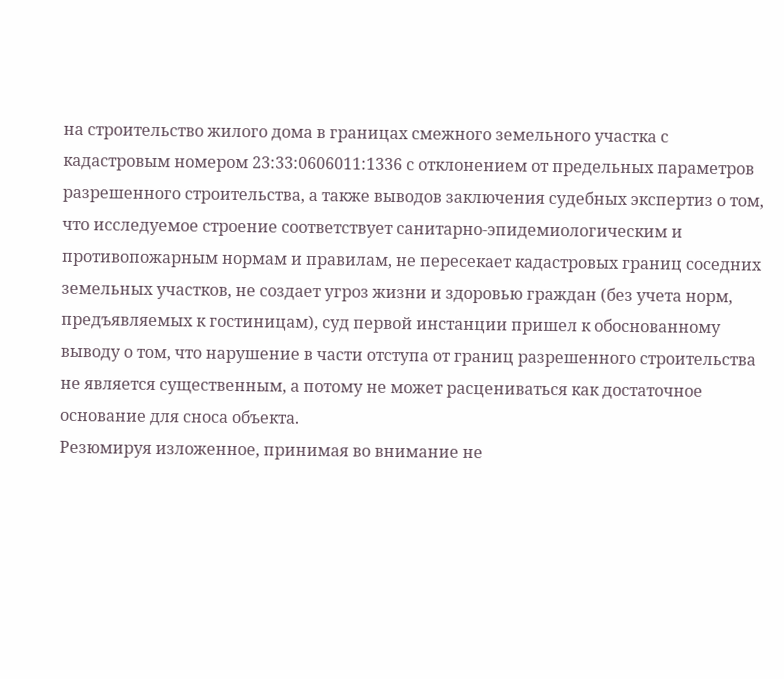на строительство жилого дома в границах смежного земельного участка с кадастровым номером 23:33:0606011:1336 с отклонением от предельных параметров разрешенного строительства, а также выводов заключения судебных экспертиз о том, что исследуемое строение соответствует санитарно-эпидемиологическим и противопожарным нормам и правилам, не пересекает кадастровых границ соседних земельных участков, не создает угроз жизни и здоровью граждан (без учета норм, предъявляемых к гостиницам), суд первой инстанции пришел к обоснованному выводу о том, что нарушение в части отступа от границ разрешенного строительства не является существенным, а потому не может расцениваться как достаточное основание для сноса объекта.
Резюмируя изложенное, принимая во внимание не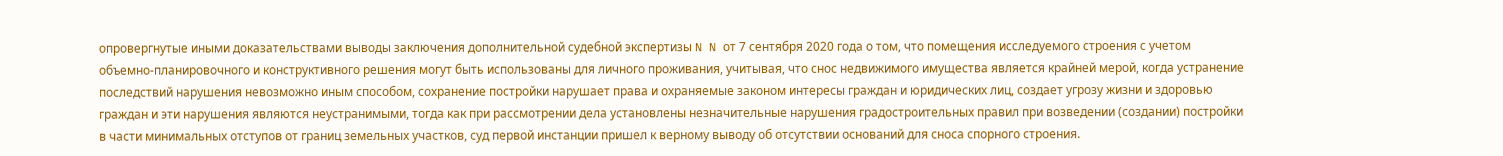опровергнутые иными доказательствами выводы заключения дополнительной судебной экспертизы N N от 7 сентября 2020 года о том, что помещения исследуемого строения с учетом объемно-планировочного и конструктивного решения могут быть использованы для личного проживания, учитывая, что снос недвижимого имущества является крайней мерой, когда устранение последствий нарушения невозможно иным способом, сохранение постройки нарушает права и охраняемые законом интересы граждан и юридических лиц, создает угрозу жизни и здоровью граждан и эти нарушения являются неустранимыми, тогда как при рассмотрении дела установлены незначительные нарушения градостроительных правил при возведении (создании) постройки в части минимальных отступов от границ земельных участков, суд первой инстанции пришел к верному выводу об отсутствии оснований для сноса спорного строения.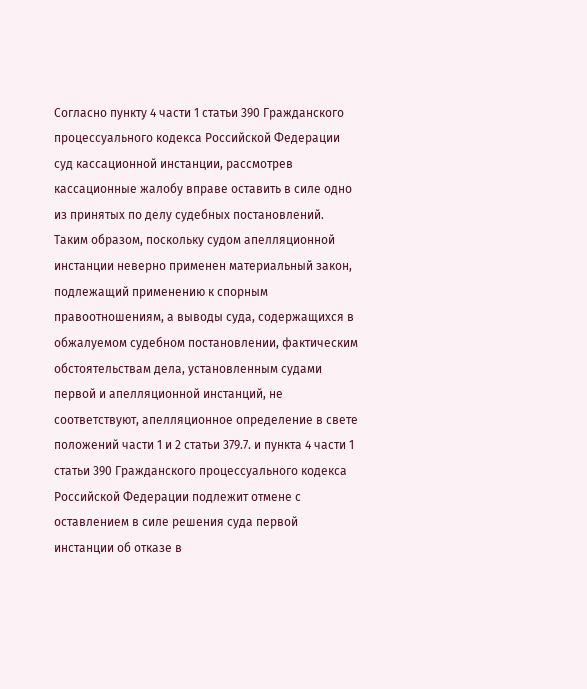Согласно пункту 4 части 1 статьи 390 Гражданского процессуального кодекса Российской Федерации суд кассационной инстанции, рассмотрев кассационные жалобу вправе оставить в силе одно из принятых по делу судебных постановлений.
Таким образом, поскольку судом апелляционной инстанции неверно применен материальный закон, подлежащий применению к спорным правоотношениям, а выводы суда, содержащихся в обжалуемом судебном постановлении, фактическим обстоятельствам дела, установленным судами первой и апелляционной инстанций, не соответствуют, апелляционное определение в свете положений части 1 и 2 статьи 379.7. и пункта 4 части 1 статьи 390 Гражданского процессуального кодекса Российской Федерации подлежит отмене с оставлением в силе решения суда первой инстанции об отказе в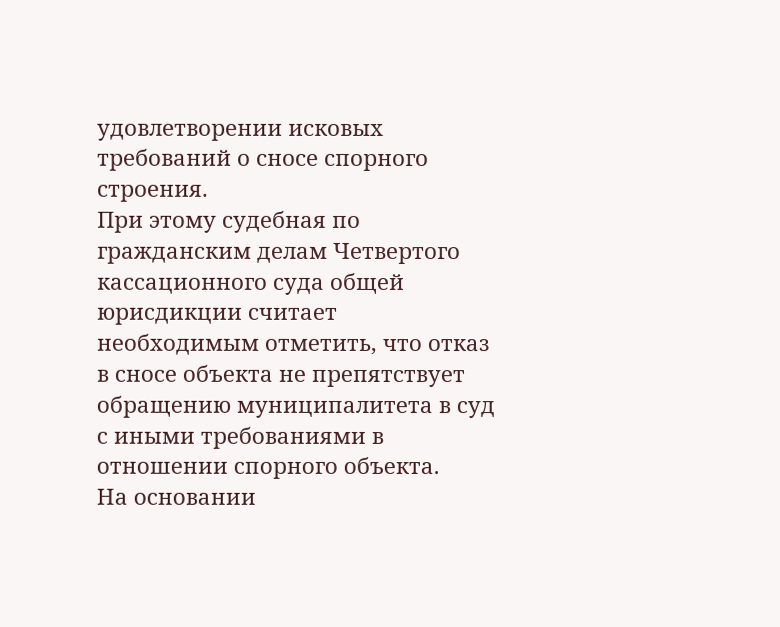удовлетворении исковых требований о сносе спорного строения.
При этому судебная по гражданским делам Четвертого кассационного суда общей юрисдикции считает необходимым отметить, что отказ в сносе объекта не препятствует обращению муниципалитета в суд с иными требованиями в отношении спорного объекта.
На основании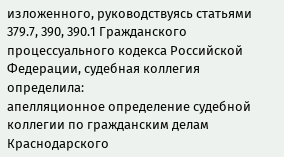изложенного, руководствуясь статьями 379.7, 390, 390.1 Гражданского процессуального кодекса Российской Федерации, судебная коллегия
определила:
апелляционное определение судебной коллегии по гражданским делам Краснодарского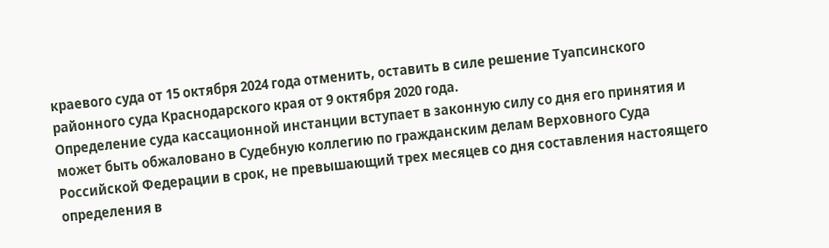краевого суда от 15 октября 2024 года отменить, оставить в силе решение Туапсинского районного суда Краснодарского края от 9 октября 2020 года.
Определение суда кассационной инстанции вступает в законную силу со дня его принятия и может быть обжаловано в Судебную коллегию по гражданским делам Верховного Суда Российской Федерации в срок, не превышающий трех месяцев со дня составления настоящего определения в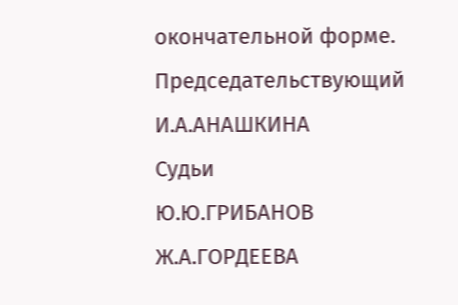окончательной форме.
Председательствующий
И.А.АНАШКИНА
Судьи
Ю.Ю.ГРИБАНОВ
Ж.А.ГОРДЕЕВА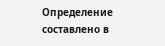Определение составлено в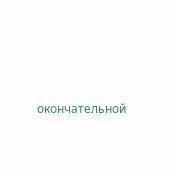окончательной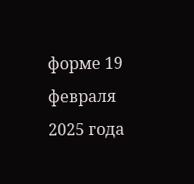форме 19 февраля 2025 года